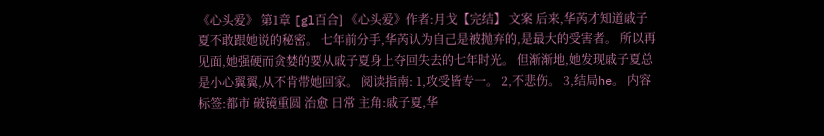《心头爱》 第1章 [gl百合] 《心头爱》作者:月戈【完结】 文案 后来,华芮才知道戚子夏不敢跟她说的秘密。 七年前分手,华芮认为自己是被抛弃的,是最大的受害者。 所以再见面,她强硬而贪婪的要从戚子夏身上夺回失去的七年时光。 但渐渐地,她发现戚子夏总是小心翼翼,从不肯带她回家。 阅读指南: 1,攻受皆专一。 2,不悲伤。 3,结局he。 内容标签:都市 破镜重圆 治愈 日常 主角:戚子夏,华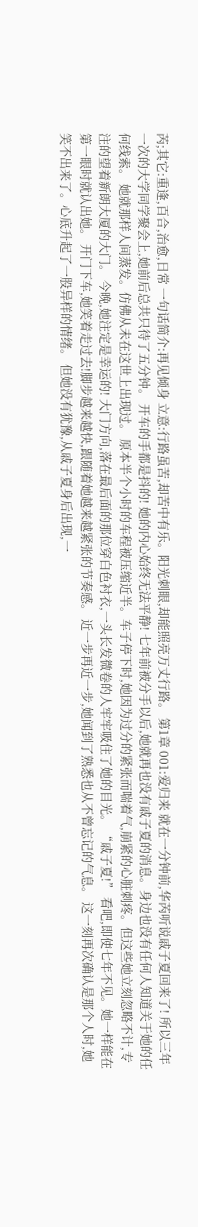芮;其它:重逢,百合,治愈,日常 一句话简介:再见倾身 立意:行路虽苦,却苦中有乐。阳光刺眼,却能照亮万丈行路。 第1章 001:爱归来 就在一分钟前,华芮听说戚子夏回来了! 所以三年一次的大学同学聚会上,她前后总共只待了五分钟。 开车的手都是抖的! 她的内心始终无法平静! 七年前被分手以后,她就再也没有戚子夏的消息。身边也没有任何人知道关于她的任何线索。 她就那样人间蒸发。仿佛从未在这世上出现过。 原本半个小时的车程被压缩近半。车子停下时,她因为过分的紧张而喘着气,崩紧的心脏刺疼。但这些她立刻忽略不计,专注的望着新朗大厦的大门。 今晚,她注定是幸运的! 大门方向,落在最后面的那位穿白色衬衣,一头长发微卷的人牢牢吸住了她的目光。 “戚子夏!” 看吧,即使七年不见。她一样能在第一眼时就认出她。 开门下车,她笑着走过去!脚步越来越快,跟随着她越来越紧张的节奏感。 近一步再近一步,她闻到了熟悉也从不曾忘记的气息。 这一刻再次确认是那个人时,她笑不出来了。心底升起了一股异样的情绪。 但她没有犹豫,从戚子夏身后出现,一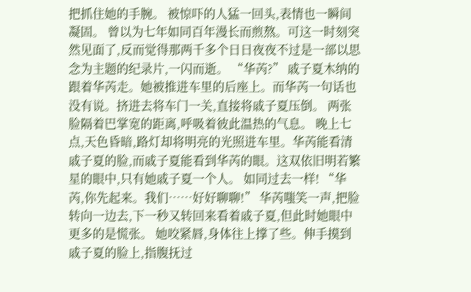把抓住她的手腕。 被惊吓的人猛一回头,表情也一瞬间凝固。 曾以为七年如同百年漫长而煎熬。可这一时刻突然见面了,反而觉得那两千多个日日夜夜不过是一部以思念为主题的纪录片,一闪而逝。 “华芮?” 戚子夏木纳的跟着华芮走。她被推进车里的后座上。而华芮一句话也没有说。挤进去将车门一关,直接将戚子夏压倒。 两张脸隔着巴掌宽的距离,呼吸着彼此温热的气息。 晚上七点,天色昏暗,路灯却将明亮的光照进车里。华芮能看清戚子夏的脸,而戚子夏能看到华芮的眼。这双依旧明若繁星的眼中,只有她戚子夏一个人。 如同过去一样! “华芮,你先起来。我们……好好聊聊!” 华芮嗤笑一声,把脸转向一边去,下一秒又转回来看着戚子夏,但此时她眼中更多的是慌张。 她咬紧唇,身体往上撑了些。伸手摸到戚子夏的脸上,指腹抚过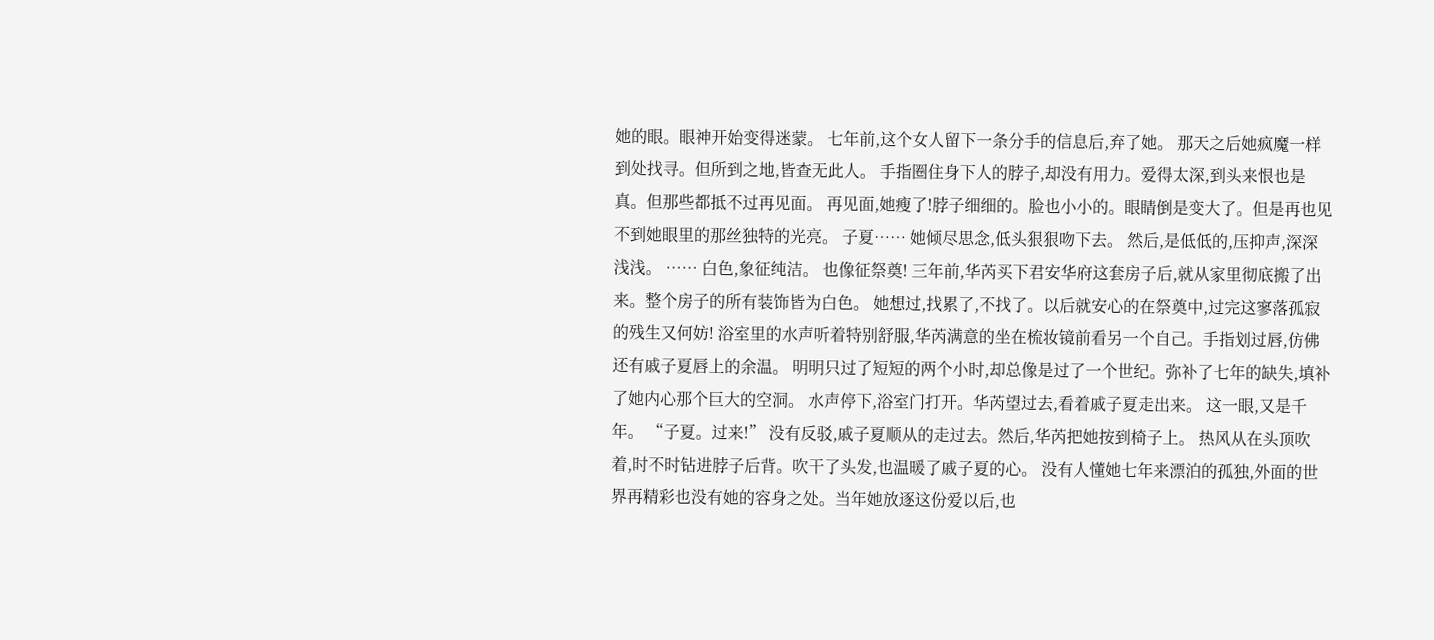她的眼。眼神开始变得迷蒙。 七年前,这个女人留下一条分手的信息后,弃了她。 那天之后她疯魔一样到处找寻。但所到之地,皆查无此人。 手指圈住身下人的脖子,却没有用力。爱得太深,到头来恨也是真。但那些都抵不过再见面。 再见面,她瘦了!脖子细细的。脸也小小的。眼睛倒是变大了。但是再也见不到她眼里的那丝独特的光亮。 子夏…… 她倾尽思念,低头狠狠吻下去。 然后,是低低的,压抑声,深深浅浅。 …… 白色,象征纯洁。 也像征祭奠! 三年前,华芮买下君安华府这套房子后,就从家里彻底搬了出来。整个房子的所有装饰皆为白色。 她想过,找累了,不找了。以后就安心的在祭奠中,过完这寥落孤寂的残生又何妨! 浴室里的水声听着特别舒服,华芮满意的坐在梳妆镜前看另一个自己。手指划过唇,仿佛还有戚子夏唇上的余温。 明明只过了短短的两个小时,却总像是过了一个世纪。弥补了七年的缺失,填补了她内心那个巨大的空洞。 水声停下,浴室门打开。华芮望过去,看着戚子夏走出来。 这一眼,又是千年。 “子夏。过来!” 没有反驳,戚子夏顺从的走过去。然后,华芮把她按到椅子上。 热风从在头顶吹着,时不时钻进脖子后背。吹干了头发,也温暖了戚子夏的心。 没有人懂她七年来漂泊的孤独,外面的世界再精彩也没有她的容身之处。当年她放逐这份爱以后,也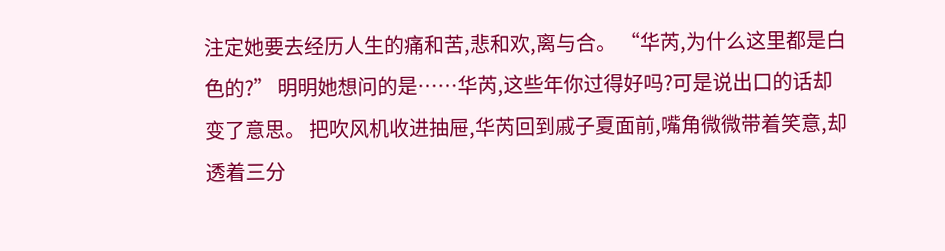注定她要去经历人生的痛和苦,悲和欢,离与合。 “华芮,为什么这里都是白色的?” 明明她想问的是……华芮,这些年你过得好吗?可是说出口的话却变了意思。 把吹风机收进抽屉,华芮回到戚子夏面前,嘴角微微带着笑意,却透着三分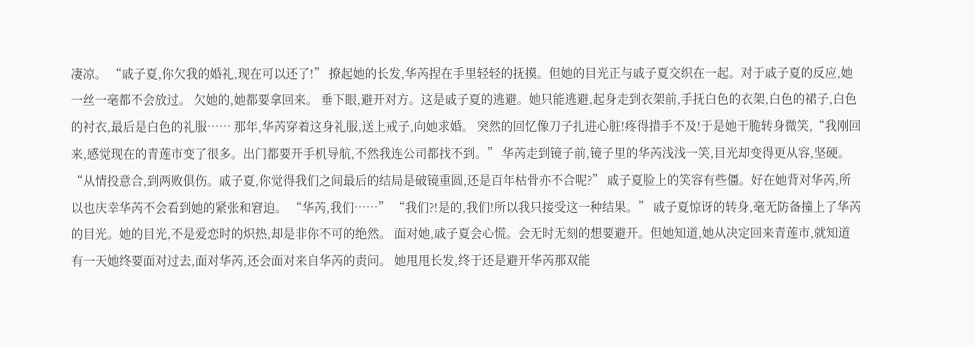凄凉。 “戚子夏,你欠我的婚礼,现在可以还了!” 撩起她的长发,华芮捏在手里轻轻的抚摸。但她的目光正与戚子夏交织在一起。对于戚子夏的反应,她一丝一毫都不会放过。 欠她的,她都要拿回来。 垂下眼,避开对方。这是戚子夏的逃避。她只能逃避,起身走到衣架前,手抚白色的衣架,白色的裙子,白色的衬衣,最后是白色的礼服…… 那年,华芮穿着这身礼服,送上戒子,向她求婚。 突然的回忆像刀子扎进心脏!疼得措手不及!于是她干脆转身微笑,“我刚回来,感觉现在的青莲市变了很多。出门都要开手机导航,不然我连公司都找不到。” 华芮走到镜子前,镜子里的华芮浅浅一笑,目光却变得更从容,坚硬。 “从情投意合,到两败俱伤。戚子夏,你觉得我们之间最后的结局是破镜重圆,还是百年枯骨亦不合呢?” 戚子夏脸上的笑容有些僵。好在她背对华芮,所以也庆幸华芮不会看到她的紧张和窘迫。 “华芮,我们……” “我们?!是的,我们!所以我只接受这一种结果。” 戚子夏惊讶的转身,毫无防备撞上了华芮的目光。她的目光,不是爱恋时的炽热,却是非你不可的绝然。 面对她,戚子夏会心慌。会无时无刻的想要避开。但她知道,她从决定回来青莲市,就知道有一天她终要面对过去,面对华芮,还会面对来自华芮的责问。 她甩甩长发,终于还是避开华芮那双能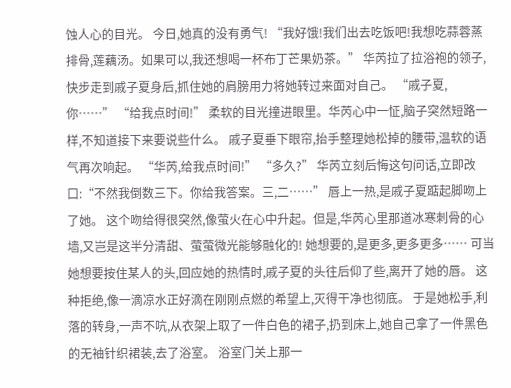蚀人心的目光。 今日,她真的没有勇气! “我好饿!我们出去吃饭吧!我想吃蒜蓉蒸排骨,莲藕汤。如果可以,我还想喝一杯布丁芒果奶茶。” 华芮拉了拉浴袍的领子,快步走到戚子夏身后,抓住她的肩膀用力将她转过来面对自己。 “戚子夏,你……” “给我点时间!” 柔软的目光撞进眼里。华芮心中一怔,脑子突然短路一样,不知道接下来要说些什么。 戚子夏垂下眼帘,抬手整理她松掉的腰带,温软的语气再次响起。 “华芮,给我点时间!” “多久?” 华芮立刻后悔这句问话,立即改口:“不然我倒数三下。你给我答案。三,二……” 唇上一热,是戚子夏踮起脚吻上了她。 这个吻给得很突然,像萤火在心中升起。但是,华芮心里那道冰寒刺骨的心墙,又岂是这半分清甜、萤萤微光能够融化的! 她想要的,是更多,更多更多…… 可当她想要按住某人的头,回应她的热情时,戚子夏的头往后仰了些,离开了她的唇。 这种拒绝,像一滴凉水正好滴在刚刚点燃的希望上,灭得干净也彻底。 于是她松手,利落的转身,一声不吭,从衣架上取了一件白色的裙子,扔到床上,她自己拿了一件黑色的无袖针织裙装,去了浴室。 浴室门关上那一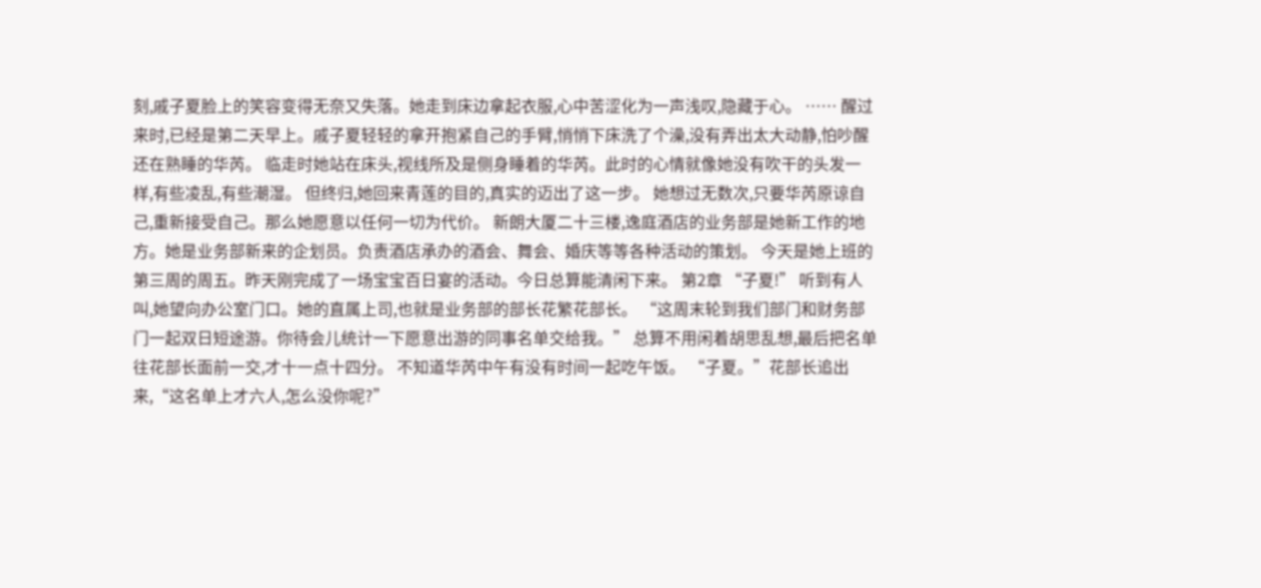刻,戚子夏脸上的笑容变得无奈又失落。她走到床边拿起衣服,心中苦涩化为一声浅叹,隐藏于心。 …… 醒过来时,已经是第二天早上。戚子夏轻轻的拿开抱紧自己的手臂,悄悄下床洗了个澡,没有弄出太大动静,怕吵醒还在熟睡的华芮。 临走时她站在床头,视线所及是侧身睡着的华芮。此时的心情就像她没有吹干的头发一样,有些凌乱,有些潮湿。 但终归,她回来青莲的目的,真实的迈出了这一步。 她想过无数次,只要华芮原谅自己,重新接受自己。那么她愿意以任何一切为代价。 新朗大厦二十三楼,逸庭酒店的业务部是她新工作的地方。她是业务部新来的企划员。负责酒店承办的酒会、舞会、婚庆等等各种活动的策划。 今天是她上班的第三周的周五。昨天刚完成了一场宝宝百日宴的活动。今日总算能清闲下来。 第2章 “子夏!” 听到有人叫,她望向办公室门口。她的直属上司,也就是业务部的部长花繁花部长。 “这周末轮到我们部门和财务部门一起双日短途游。你待会儿统计一下愿意出游的同事名单交给我。” 总算不用闲着胡思乱想,最后把名单往花部长面前一交,才十一点十四分。 不知道华芮中午有没有时间一起吃午饭。 “子夏。”花部长追出来,“这名单上才六人,怎么没你呢?”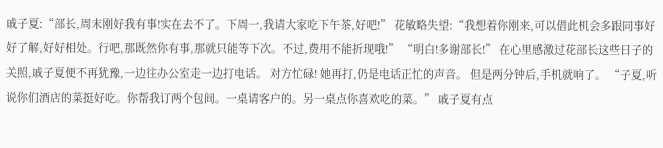戚子夏:“部长,周末刚好我有事!实在去不了。下周一,我请大家吃下午茶,好吧!” 花敏略失望:“我想着你刚来,可以借此机会多跟同事好好了解,好好相处。行吧,那既然你有事,那就只能等下次。不过,费用不能折现哦!” “明白!多谢部长!” 在心里感激过花部长这些日子的关照,戚子夏便不再犹豫,一边往办公室走一边打电话。 对方忙碌! 她再打,仍是电话正忙的声音。 但是两分钟后,手机就响了。 “子夏,听说你们酒店的菜挺好吃。你帮我订两个包间。一桌请客户的。另一桌点你喜欢吃的菜。” 戚子夏有点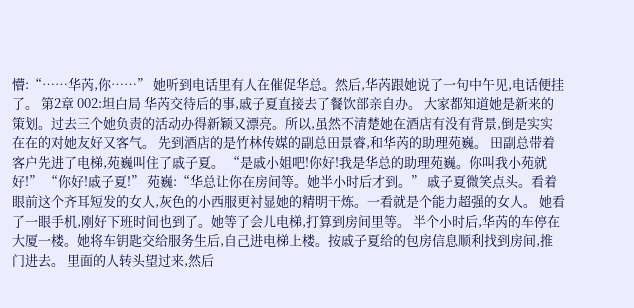懵:“……华芮,你……” 她听到电话里有人在催促华总。然后,华芮跟她说了一句中午见,电话便挂了。 第2章 002:坦白局 华芮交待后的事,戚子夏直接去了餐饮部亲自办。 大家都知道她是新来的策划。过去三个她负责的活动办得新颖又漂亮。所以,虽然不清楚她在酒店有没有背景,倒是实实在在的对她友好又客气。 先到酒店的是竹林传媒的副总田景睿,和华芮的助理苑巍。 田副总带着客户先进了电梯,苑巍叫住了戚子夏。 “是戚小姐吧!你好!我是华总的助理苑巍。你叫我小苑就好!” “你好!戚子夏!” 苑巍:“华总让你在房间等。她半小时后才到。” 戚子夏微笑点头。看着眼前这个齐耳短发的女人,灰色的小西服更衬显她的精明干炼。一看就是个能力超强的女人。 她看了一眼手机,刚好下班时间也到了。她等了会儿电梯,打算到房间里等。 半个小时后,华芮的车停在大厦一楼。她将车钥匙交给服务生后,自己进电梯上楼。按戚子夏给的包房信息顺利找到房间,推门进去。 里面的人转头望过来,然后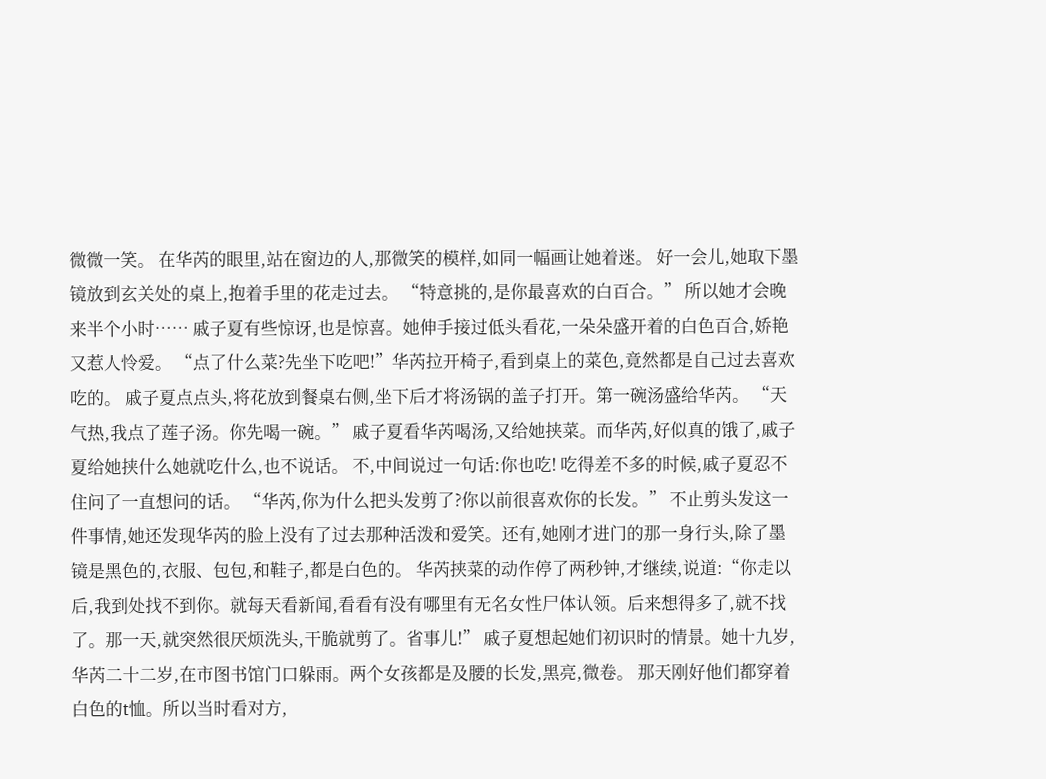微微一笑。 在华芮的眼里,站在窗边的人,那微笑的模样,如同一幅画让她着迷。 好一会儿,她取下墨镜放到玄关处的桌上,抱着手里的花走过去。 “特意挑的,是你最喜欢的白百合。” 所以她才会晚来半个小时…… 戚子夏有些惊讶,也是惊喜。她伸手接过低头看花,一朵朵盛开着的白色百合,娇艳又惹人怜爱。 “点了什么菜?先坐下吃吧!”华芮拉开椅子,看到桌上的菜色,竟然都是自己过去喜欢吃的。 戚子夏点点头,将花放到餐桌右侧,坐下后才将汤锅的盖子打开。第一碗汤盛给华芮。 “天气热,我点了莲子汤。你先喝一碗。” 戚子夏看华芮喝汤,又给她挟菜。而华芮,好似真的饿了,戚子夏给她挟什么她就吃什么,也不说话。 不,中间说过一句话:你也吃! 吃得差不多的时候,戚子夏忍不住问了一直想问的话。 “华芮,你为什么把头发剪了?你以前很喜欢你的长发。” 不止剪头发这一件事情,她还发现华芮的脸上没有了过去那种活泼和爱笑。还有,她刚才进门的那一身行头,除了墨镜是黑色的,衣服、包包,和鞋子,都是白色的。 华芮挟菜的动作停了两秒钟,才继续,说道:“你走以后,我到处找不到你。就每天看新闻,看看有没有哪里有无名女性尸体认领。后来想得多了,就不找了。那一天,就突然很厌烦洗头,干脆就剪了。省事儿!” 戚子夏想起她们初识时的情景。她十九岁,华芮二十二岁,在市图书馆门口躲雨。两个女孩都是及腰的长发,黑亮,微卷。 那天刚好他们都穿着白色的t恤。所以当时看对方,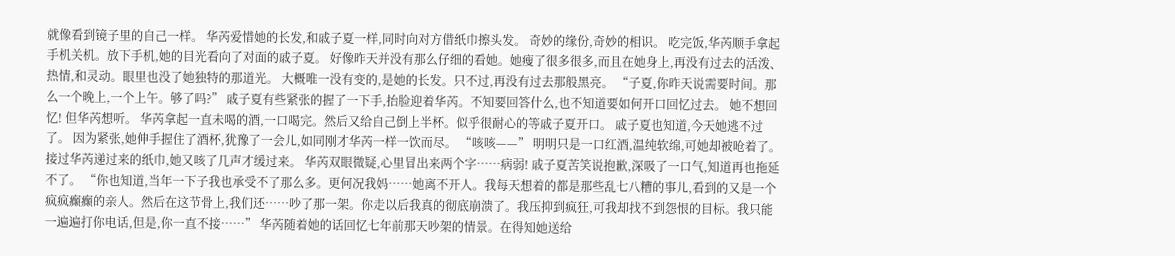就像看到镜子里的自己一样。 华芮爱惜她的长发,和戚子夏一样,同时向对方借纸巾擦头发。 奇妙的缘份,奇妙的相识。 吃完饭,华芮顺手拿起手机关机。放下手机,她的目光看向了对面的戚子夏。 好像昨天并没有那么仔细的看她。她瘦了很多很多,而且在她身上,再没有过去的活泼、热情,和灵动。眼里也没了她独特的那道光。 大概唯一没有变的,是她的长发。只不过,再没有过去那般黑亮。 “子夏,你昨天说需要时间。那么一个晚上,一个上午。够了吗?” 戚子夏有些紧张的握了一下手,抬脸迎着华芮。不知要回答什么,也不知道要如何开口回忆过去。 她不想回忆! 但华芮想听。 华芮拿起一直未喝的酒,一口喝完。然后又给自己倒上半杯。似乎很耐心的等戚子夏开口。 戚子夏也知道,今天她逃不过了。 因为紧张,她伸手握住了酒杯,犹豫了一会儿,如同刚才华芮一样一饮而尽。 “咳咳——” 明明只是一口红酒,温纯软绵,可她却被呛着了。接过华芮递过来的纸巾,她又咳了几声才缓过来。 华芮双眼微疑,心里冒出来两个字……病弱! 戚子夏苦笑说抱歉,深吸了一口气,知道再也拖延不了。 “你也知道,当年一下子我也承受不了那么多。更何况我妈……她离不开人。我每天想着的都是那些乱七八糟的事儿,看到的又是一个疯疯癫癫的亲人。然后在这节骨上,我们还……吵了那一架。你走以后我真的彻底崩溃了。我压抑到疯狂,可我却找不到怨恨的目标。我只能一遍遍打你电话,但是,你一直不接……” 华芮随着她的话回忆七年前那天吵架的情景。在得知她送给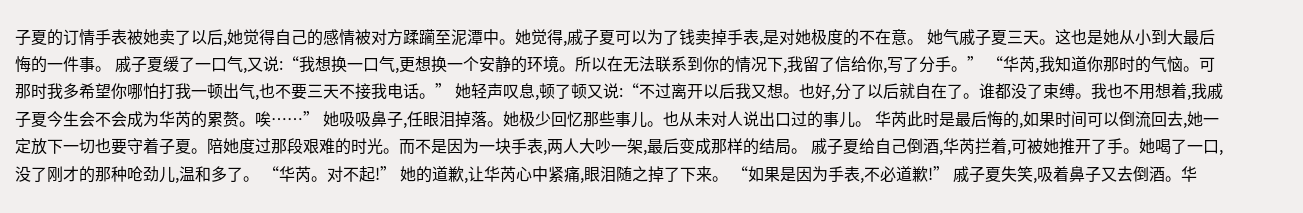子夏的订情手表被她卖了以后,她觉得自己的感情被对方蹂躏至泥潭中。她觉得,戚子夏可以为了钱卖掉手表,是对她极度的不在意。 她气戚子夏三天。这也是她从小到大最后悔的一件事。 戚子夏缓了一口气,又说:“我想换一口气,更想换一个安静的环境。所以在无法联系到你的情况下,我留了信给你,写了分手。” “华芮,我知道你那时的气恼。可那时我多希望你哪怕打我一顿出气,也不要三天不接我电话。” 她轻声叹息,顿了顿又说:“不过离开以后我又想。也好,分了以后就自在了。谁都没了束缚。我也不用想着,我戚子夏今生会不会成为华芮的累赘。唉……” 她吸吸鼻子,任眼泪掉落。她极少回忆那些事儿。也从未对人说出口过的事儿。 华芮此时是最后悔的,如果时间可以倒流回去,她一定放下一切也要守着子夏。陪她度过那段艰难的时光。而不是因为一块手表,两人大吵一架,最后变成那样的结局。 戚子夏给自己倒酒,华芮拦着,可被她推开了手。她喝了一口,没了刚才的那种呛劲儿,温和多了。 “华芮。对不起!” 她的道歉,让华芮心中紧痛,眼泪随之掉了下来。 “如果是因为手表,不必道歉!” 戚子夏失笑,吸着鼻子又去倒酒。华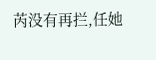芮没有再拦,任她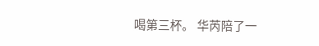喝第三杯。 华芮陪了一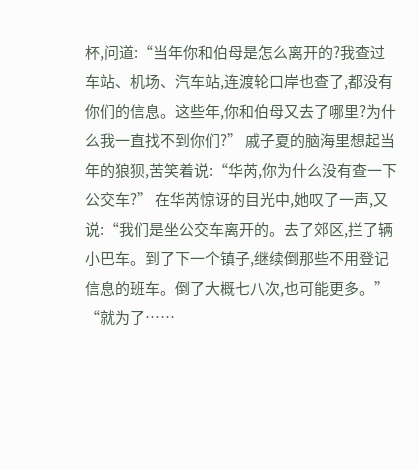杯,问道:“当年你和伯母是怎么离开的?我查过车站、机场、汽车站,连渡轮口岸也查了,都没有你们的信息。这些年,你和伯母又去了哪里?为什么我一直找不到你们?” 戚子夏的脑海里想起当年的狼狈,苦笑着说:“华芮,你为什么没有查一下公交车?” 在华芮惊讶的目光中,她叹了一声,又说:“我们是坐公交车离开的。去了郊区,拦了辆小巴车。到了下一个镇子,继续倒那些不用登记信息的班车。倒了大概七八次,也可能更多。” “就为了……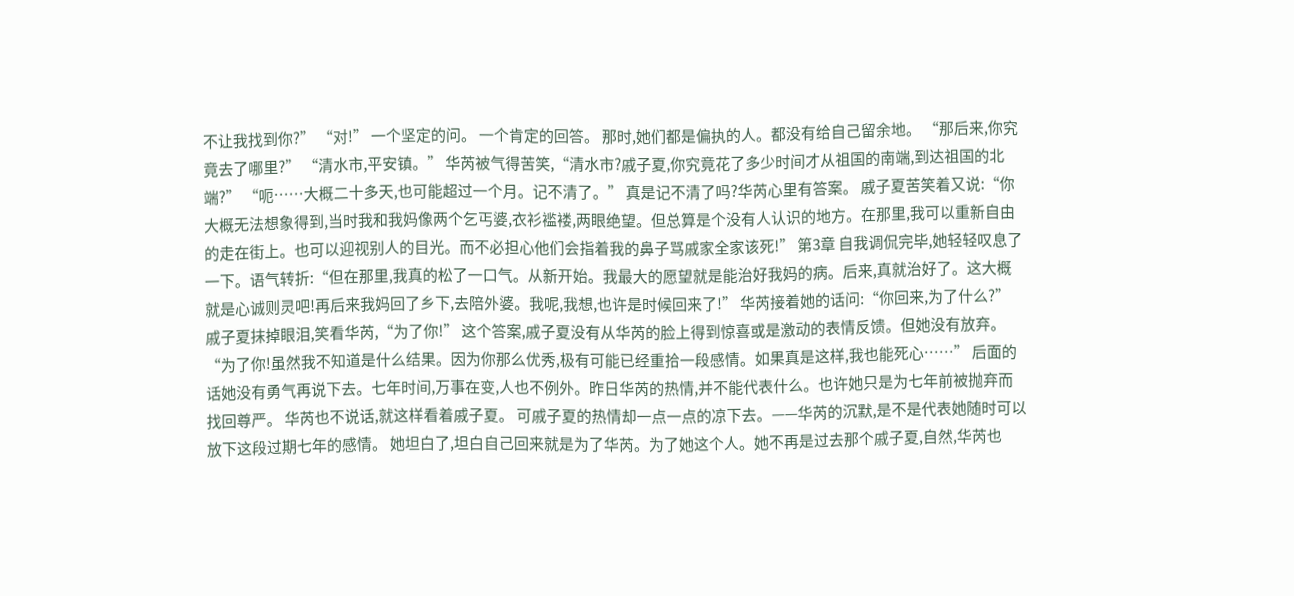不让我找到你?” “对!” 一个坚定的问。 一个肯定的回答。 那时,她们都是偏执的人。都没有给自己留余地。 “那后来,你究竟去了哪里?” “清水市,平安镇。” 华芮被气得苦笑,“清水市?戚子夏,你究竟花了多少时间才从祖国的南端,到达祖国的北端?” “呃……大概二十多天,也可能超过一个月。记不清了。” 真是记不清了吗?华芮心里有答案。 戚子夏苦笑着又说:“你大概无法想象得到,当时我和我妈像两个乞丐婆,衣衫褴褛,两眼绝望。但总算是个没有人认识的地方。在那里,我可以重新自由的走在街上。也可以迎视别人的目光。而不必担心他们会指着我的鼻子骂戚家全家该死!” 第3章 自我调侃完毕,她轻轻叹息了一下。语气转折:“但在那里,我真的松了一口气。从新开始。我最大的愿望就是能治好我妈的病。后来,真就治好了。这大概就是心诚则灵吧!再后来我妈回了乡下,去陪外婆。我呢,我想,也许是时候回来了!” 华芮接着她的话问:“你回来,为了什么?” 戚子夏抹掉眼泪,笑看华芮,“为了你!” 这个答案,戚子夏没有从华芮的脸上得到惊喜或是激动的表情反馈。但她没有放弃。 “为了你!虽然我不知道是什么结果。因为你那么优秀,极有可能已经重拾一段感情。如果真是这样,我也能死心……” 后面的话她没有勇气再说下去。七年时间,万事在变,人也不例外。昨日华芮的热情,并不能代表什么。也许她只是为七年前被抛弃而找回尊严。 华芮也不说话,就这样看着戚子夏。 可戚子夏的热情却一点一点的凉下去。——华芮的沉默,是不是代表她随时可以放下这段过期七年的感情。 她坦白了,坦白自己回来就是为了华芮。为了她这个人。她不再是过去那个戚子夏,自然,华芮也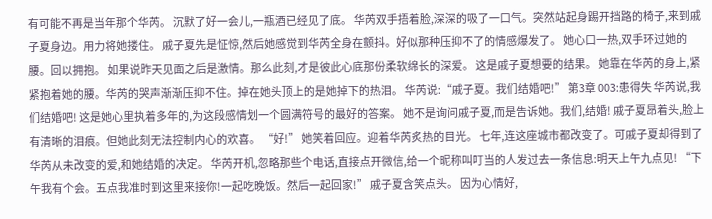有可能不再是当年那个华芮。 沉默了好一会儿,一瓶酒已经见了底。 华芮双手捂着脸,深深的吸了一口气。突然站起身踢开挡路的椅子,来到戚子夏身边。用力将她搂住。 戚子夏先是怔惊,然后她感觉到华芮全身在颤抖。好似那种压抑不了的情感爆发了。 她心口一热,双手环过她的腰。回以拥抱。 如果说昨天见面之后是激情。那么此刻,才是彼此心底那份柔软绵长的深爱。 这是戚子夏想要的结果。 她靠在华芮的身上,紧紧抱着她的腰。华芮的哭声渐渐压抑不住。掉在她头顶上的是她掉下的热泪。 华芮说:“戚子夏。我们结婚吧!” 第3章 003:患得失 华芮说,我们结婚吧! 这是她心里执着多年的,为这段感情划一个圆满符号的最好的答案。 她不是询问戚子夏,而是告诉她。我们,结婚! 戚子夏昂着头,脸上有清晰的泪痕。但她此刻无法控制内心的欢喜。 “好!” 她笑着回应。迎着华芮炙热的目光。 七年,连这座城市都改变了。可戚子夏却得到了华芮从未改变的爱,和她结婚的决定。 华芮开机,忽略那些个电话,直接点开微信,给一个昵称叫叮当的人发过去一条信息:明天上午九点见! “下午我有个会。五点我准时到这里来接你!一起吃晚饭。然后一起回家!” 戚子夏含笑点头。 因为心情好,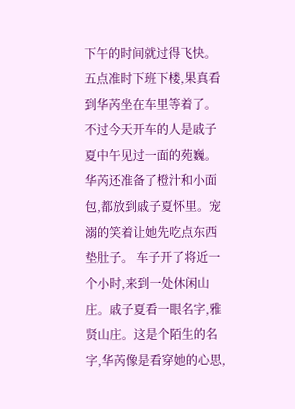下午的时间就过得飞快。五点准时下班下楼,果真看到华芮坐在车里等着了。 不过今天开车的人是戚子夏中午见过一面的苑巍。 华芮还准备了橙汁和小面包,都放到戚子夏怀里。宠溺的笑着让她先吃点东西垫肚子。 车子开了将近一个小时,来到一处休闲山庄。戚子夏看一眼名字,雅贤山庄。这是个陌生的名字,华芮像是看穿她的心思,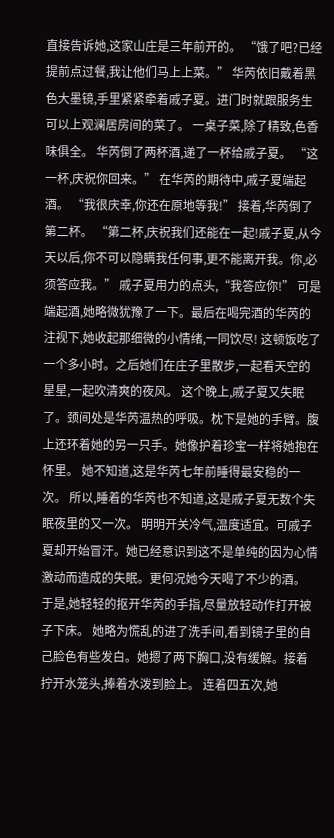直接告诉她,这家山庄是三年前开的。 “饿了吧?已经提前点过餐,我让他们马上上菜。” 华芮依旧戴着黑色大墨镜,手里紧紧牵着戚子夏。进门时就跟服务生可以上观澜居房间的菜了。 一桌子菜,除了精致,色香味俱全。 华芮倒了两杯酒,递了一杯给戚子夏。 “这一杯,庆祝你回来。” 在华芮的期待中,戚子夏端起酒。 “我很庆幸,你还在原地等我!” 接着,华芮倒了第二杯。 “第二杯,庆祝我们还能在一起!戚子夏,从今天以后,你不可以隐瞒我任何事,更不能离开我。你,必须答应我。” 戚子夏用力的点头,“我答应你!” 可是端起酒,她略微犹豫了一下。最后在喝完酒的华芮的注视下,她收起那细微的小情绪,一同饮尽! 这顿饭吃了一个多小时。之后她们在庄子里散步,一起看天空的星星,一起吹清爽的夜风。 这个晚上,戚子夏又失眠了。颈间处是华芮温热的呼吸。枕下是她的手臂。腹上还环着她的另一只手。她像护着珍宝一样将她抱在怀里。 她不知道,这是华芮七年前睡得最安稳的一次。 所以,睡着的华芮也不知道,这是戚子夏无数个失眠夜里的又一次。 明明开关冷气,温度适宜。可戚子夏却开始冒汗。她已经意识到这不是单纯的因为心情激动而造成的失眠。更何况她今天喝了不少的酒。 于是,她轻轻的抠开华芮的手指,尽量放轻动作打开被子下床。 她略为慌乱的进了洗手间,看到镜子里的自己脸色有些发白。她摁了两下胸口,没有缓解。接着拧开水笼头,捧着水泼到脸上。 连着四五次,她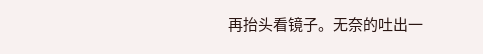再抬头看镜子。无奈的吐出一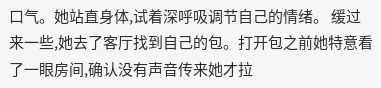口气。她站直身体,试着深呼吸调节自己的情绪。 缓过来一些,她去了客厅找到自己的包。打开包之前她特意看了一眼房间,确认没有声音传来她才拉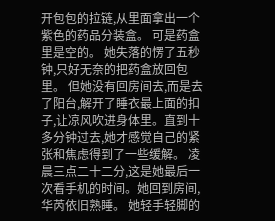开包包的拉链,从里面拿出一个紫色的药品分装盒。 可是药盒里是空的。 她失落的愣了五秒钟,只好无奈的把药盒放回包里。 但她没有回房间去,而是去了阳台,解开了睡衣最上面的扣子,让凉风吹进身体里。直到十多分钟过去,她才感觉自己的紧张和焦虑得到了一些缓解。 凌晨三点二十二分,这是她最后一次看手机的时间。她回到房间,华芮依旧熟睡。 她轻手轻脚的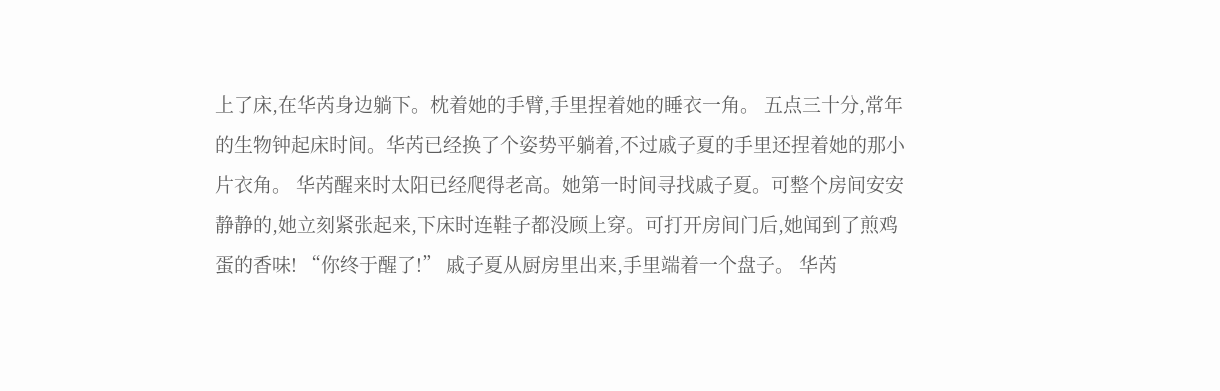上了床,在华芮身边躺下。枕着她的手臂,手里捏着她的睡衣一角。 五点三十分,常年的生物钟起床时间。华芮已经换了个姿势平躺着,不过戚子夏的手里还捏着她的那小片衣角。 华芮醒来时太阳已经爬得老高。她第一时间寻找戚子夏。可整个房间安安静静的,她立刻紧张起来,下床时连鞋子都没顾上穿。可打开房间门后,她闻到了煎鸡蛋的香味! “你终于醒了!” 戚子夏从厨房里出来,手里端着一个盘子。 华芮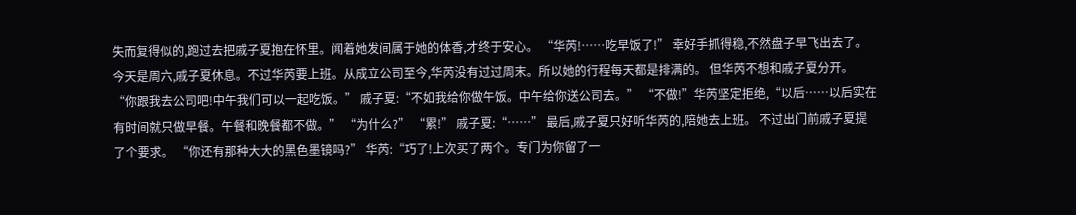失而复得似的,跑过去把戚子夏抱在怀里。闻着她发间属于她的体香,才终于安心。 “华芮!……吃早饭了!” 幸好手抓得稳,不然盘子早飞出去了。 今天是周六,戚子夏休息。不过华芮要上班。从成立公司至今,华芮没有过过周末。所以她的行程每天都是排满的。 但华芮不想和戚子夏分开。 “你跟我去公司吧!中午我们可以一起吃饭。” 戚子夏:“不如我给你做午饭。中午给你送公司去。” “不做!”华芮坚定拒绝,“以后……以后实在有时间就只做早餐。午餐和晚餐都不做。” “为什么?” “累!” 戚子夏:“……” 最后,戚子夏只好听华芮的,陪她去上班。 不过出门前戚子夏提了个要求。 “你还有那种大大的黑色墨镜吗?” 华芮:“巧了!上次买了两个。专门为你留了一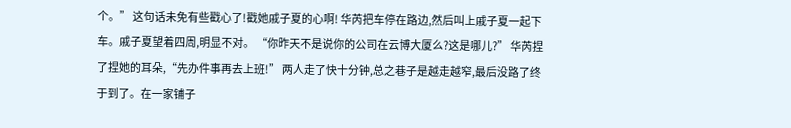个。” 这句话未免有些戳心了!戳她戚子夏的心啊! 华芮把车停在路边,然后叫上戚子夏一起下车。戚子夏望着四周,明显不对。 “你昨天不是说你的公司在云博大厦么?这是哪儿?” 华芮捏了捏她的耳朵,“先办件事再去上班!” 两人走了快十分钟,总之巷子是越走越窄,最后没路了终于到了。在一家铺子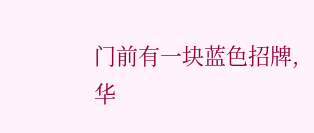门前有一块蓝色招牌,华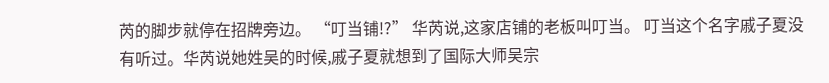芮的脚步就停在招牌旁边。 “叮当铺!?” 华芮说,这家店铺的老板叫叮当。 叮当这个名字戚子夏没有听过。华芮说她姓吴的时候,戚子夏就想到了国际大师吴宗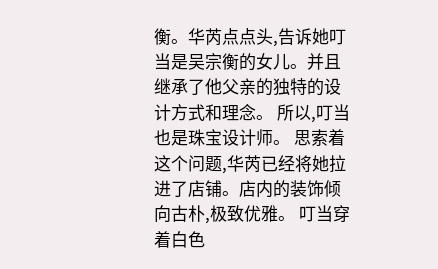衡。华芮点点头,告诉她叮当是吴宗衡的女儿。并且继承了他父亲的独特的设计方式和理念。 所以,叮当也是珠宝设计师。 思索着这个问题,华芮已经将她拉进了店铺。店内的装饰倾向古朴,极致优雅。 叮当穿着白色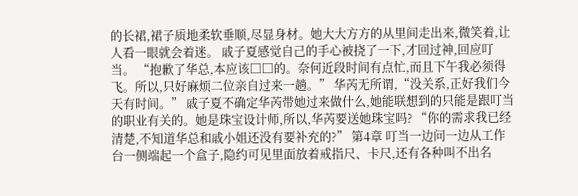的长裙,裙子质地柔软垂顺,尽显身材。她大大方方的从里间走出来,微笑着,让人看一眼就会着迷。 戚子夏感觉自己的手心被挠了一下,才回过神,回应叮当。 “抱歉了华总,本应该□□的。奈何近段时间有点忙,而且下午我必须得飞。所以,只好麻烦二位亲自过来一趟。” 华芮无所谓,“没关系,正好我们今天有时间。” 戚子夏不确定华芮带她过来做什么,她能联想到的只能是跟叮当的职业有关的。她是珠宝设计师,所以,华芮要送她珠宝吗? “你的需求我已经清楚,不知道华总和戚小姐还没有要补充的?” 第4章 叮当一边问一边从工作台一侧端起一个盒子,隐约可见里面放着戒指尺、卡尺,还有各种叫不出名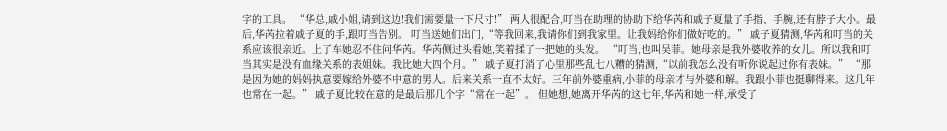字的工具。 “华总,戚小姐,请到这边!我们需要量一下尺寸!” 两人很配合,叮当在助理的协助下给华芮和戚子夏量了手指、手腕,还有脖子大小。最后,华芮拉着戚子夏的手,跟叮当告别。 叮当送她们出门,“等我回来,我请你们到我家里。让我妈给你们做好吃的。” 戚子夏猜测,华芮和叮当的关系应该很亲近。上了车她忍不住问华芮。华芮侧过头看她,笑着揉了一把她的头发。 “叮当,也叫吴菲。她母亲是我外婆收养的女儿。所以我和叮当其实是没有血缘关系的表姐妹。我比她大四个月。” 戚子夏打消了心里那些乱七八糟的猜测,“以前我怎么没有听你说起过你有表妹。” “那是因为她的妈妈执意要嫁给外婆不中意的男人。后来关系一直不太好。三年前外婆重病,小菲的母亲才与外婆和解。我跟小菲也挺聊得来。这几年也常在一起。” 戚子夏比较在意的是最后那几个字“常在一起”。 但她想,她离开华芮的这七年,华芮和她一样,承受了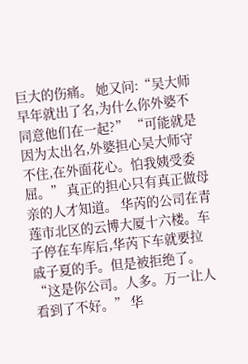巨大的伤痛。 她又问:“吴大师早年就出了名,为什么你外婆不同意他们在一起?” “可能就是因为太出名,外婆担心吴大师守不住,在外面花心。怕我姨受委屈。” 真正的担心只有真正做母亲的人才知道。 华芮的公司在青莲市北区的云博大厦十六楼。车子停在车库后,华芮下车就要拉戚子夏的手。但是被拒绝了。 “这是你公司。人多。万一让人看到了不好。” 华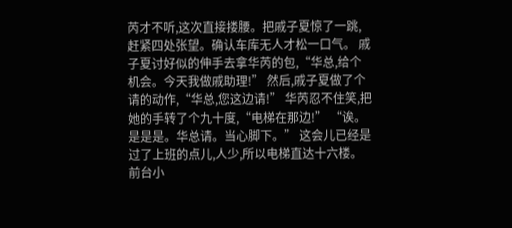芮才不听,这次直接搂腰。把戚子夏惊了一跳,赶紧四处张望。确认车库无人才松一口气。 戚子夏讨好似的伸手去拿华芮的包,“华总,给个机会。今天我做戚助理!” 然后,戚子夏做了个请的动作,“华总,您这边请!” 华芮忍不住笑,把她的手转了个九十度,“电梯在那边!” “诶。是是是。华总请。当心脚下。” 这会儿已经是过了上班的点儿,人少,所以电梯直达十六楼。 前台小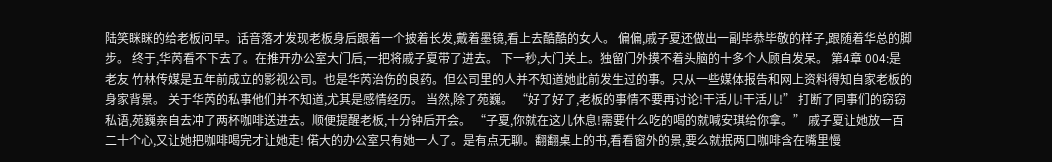陆笑眯眯的给老板问早。话音落才发现老板身后跟着一个披着长发,戴着墨镜,看上去酷酷的女人。 偏偏,戚子夏还做出一副毕恭毕敬的样子,跟随着华总的脚步。 终于,华芮看不下去了。在推开办公室大门后,一把将戚子夏带了进去。 下一秒,大门关上。独留门外摸不着头脑的十多个人顾自发呆。 第4章 004:是老友 竹林传媒是五年前成立的影视公司。也是华芮治伤的良药。但公司里的人并不知道她此前发生过的事。只从一些媒体报告和网上资料得知自家老板的身家背景。 关于华芮的私事他们并不知道,尤其是感情经历。 当然,除了苑巍。 “好了好了,老板的事情不要再讨论!干活儿!干活儿!” 打断了同事们的窃窃私语,苑巍亲自去冲了两杯咖啡送进去。顺便提醒老板,十分钟后开会。 “子夏,你就在这儿休息!需要什么吃的喝的就喊安琪给你拿。” 戚子夏让她放一百二十个心,又让她把咖啡喝完才让她走! 偌大的办公室只有她一人了。是有点无聊。翻翻桌上的书,看看窗外的景,要么就抿两口咖啡含在嘴里慢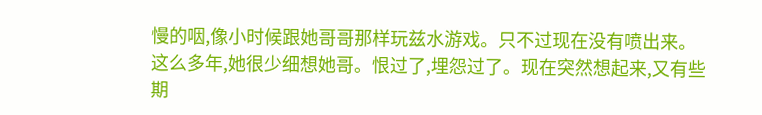慢的咽,像小时候跟她哥哥那样玩兹水游戏。只不过现在没有喷出来。 这么多年,她很少细想她哥。恨过了,埋怨过了。现在突然想起来,又有些期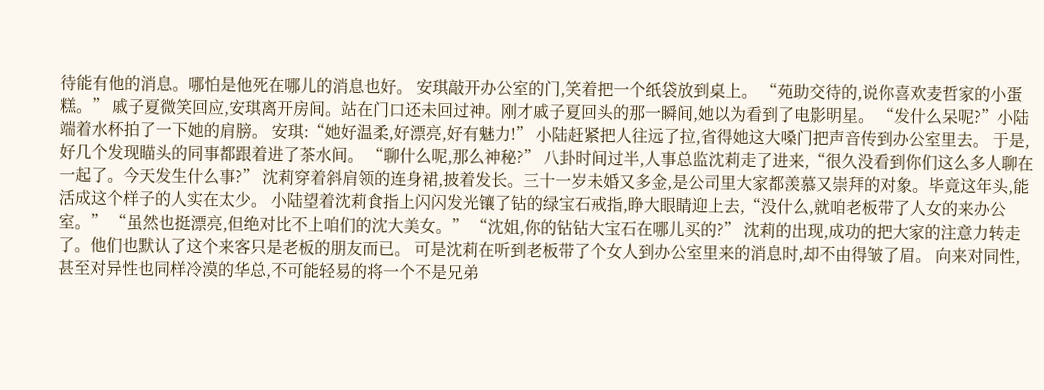待能有他的消息。哪怕是他死在哪儿的消息也好。 安琪敲开办公室的门,笑着把一个纸袋放到桌上。 “苑助交待的,说你喜欢麦哲家的小蛋糕。” 戚子夏微笑回应,安琪离开房间。站在门口还未回过神。刚才戚子夏回头的那一瞬间,她以为看到了电影明星。 “发什么呆呢?”小陆端着水杯拍了一下她的肩膀。 安琪:“她好温柔,好漂亮,好有魅力!” 小陆赶紧把人往远了拉,省得她这大嗓门把声音传到办公室里去。 于是,好几个发现瞄头的同事都跟着进了茶水间。 “聊什么呢,那么神秘?” 八卦时间过半,人事总监沈莉走了进来,“很久没看到你们这么多人聊在一起了。今天发生什么事?” 沈莉穿着斜肩领的连身裙,披着发长。三十一岁未婚又多金,是公司里大家都羡慕又崇拜的对象。毕竟这年头,能活成这个样子的人实在太少。 小陆望着沈莉食指上闪闪发光镶了钻的绿宝石戒指,睁大眼睛迎上去,“没什么,就咱老板带了人女的来办公室。” “虽然也挺漂亮,但绝对比不上咱们的沈大美女。” “沈姐,你的钻钻大宝石在哪儿买的?” 沈莉的出现,成功的把大家的注意力转走了。他们也默认了这个来客只是老板的朋友而已。 可是沈莉在听到老板带了个女人到办公室里来的消息时,却不由得皱了眉。 向来对同性,甚至对异性也同样冷漠的华总,不可能轻易的将一个不是兄弟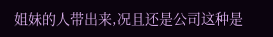姐妹的人带出来,况且还是公司这种是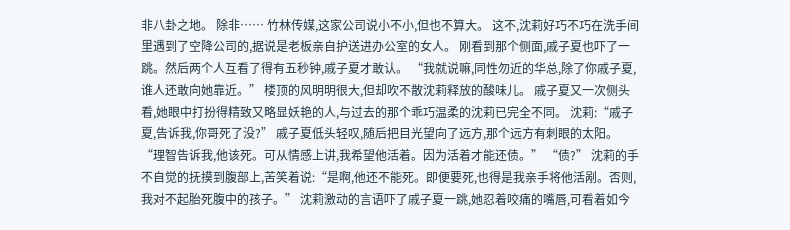非八卦之地。 除非…… 竹林传媒,这家公司说小不小,但也不算大。 这不,沈莉好巧不巧在洗手间里遇到了空降公司的,据说是老板亲自护送进办公室的女人。 刚看到那个侧面,戚子夏也吓了一跳。然后两个人互看了得有五秒钟,戚子夏才敢认。 “我就说嘛,同性勿近的华总,除了你戚子夏,谁人还敢向她靠近。” 楼顶的风明明很大,但却吹不散沈莉释放的酸味儿。 戚子夏又一次侧头看,她眼中打扮得精致又略显妖艳的人,与过去的那个乖巧温柔的沈莉已完全不同。 沈莉:“戚子夏,告诉我,你哥死了没?” 戚子夏低头轻叹,随后把目光望向了远方,那个远方有刺眼的太阳。 “理智告诉我,他该死。可从情感上讲,我希望他活着。因为活着才能还债。” “债?” 沈莉的手不自觉的抚摸到腹部上,苦笑着说:“是啊,他还不能死。即便要死,也得是我亲手将他活剐。否则,我对不起胎死腹中的孩子。” 沈莉激动的言语吓了戚子夏一跳,她忍着咬痛的嘴唇,可看着如今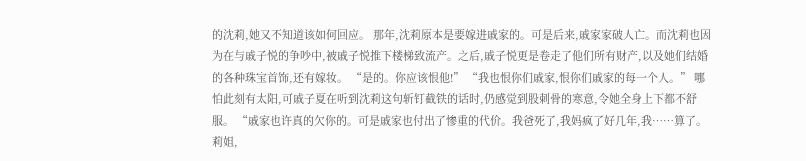的沈莉,她又不知道该如何回应。 那年,沈莉原本是要嫁进戚家的。可是后来,戚家家破人亡。而沈莉也因为在与戚子悦的争吵中,被戚子悦推下楼梯致流产。之后,戚子悦更是卷走了他们所有财产,以及她们结婚的各种珠宝首饰,还有嫁妆。 “是的。你应该恨他!” “我也恨你们戚家,恨你们戚家的每一个人。” 哪怕此刻有太阳,可戚子夏在听到沈莉这句斩钉截铁的话时,仍感觉到股刺骨的寒意,令她全身上下都不舒服。 “戚家也许真的欠你的。可是戚家也付出了惨重的代价。我爸死了,我妈疯了好几年,我……算了。莉姐,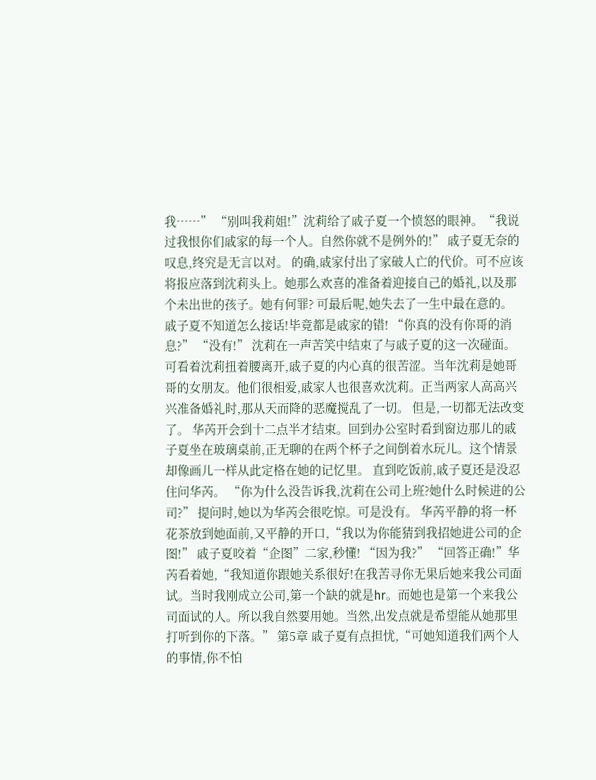我……” “别叫我莉姐!”沈莉给了戚子夏一个愤怒的眼神。“我说过我恨你们戚家的每一个人。自然你就不是例外的!” 戚子夏无奈的叹息,终究是无言以对。 的确,戚家付出了家破人亡的代价。可不应该将报应落到沈莉头上。她那么欢喜的准备着迎接自己的婚礼,以及那个未出世的孩子。她有何罪? 可最后呢,她失去了一生中最在意的。 戚子夏不知道怎么接话!毕竟都是戚家的错! “你真的没有你哥的消息?” “没有!” 沈莉在一声苦笑中结束了与戚子夏的这一次碰面。 可看着沈莉扭着腰离开,戚子夏的内心真的很苦涩。当年沈莉是她哥哥的女朋友。他们很相爱,戚家人也很喜欢沈莉。正当两家人高高兴兴准备婚礼时,那从天而降的恶魔搅乱了一切。 但是,一切都无法改变了。 华芮开会到十二点半才结束。回到办公室时看到窗边那儿的戚子夏坐在玻璃桌前,正无聊的在两个杯子之间倒着水玩儿。这个情景却像画儿一样从此定格在她的记忆里。 直到吃饭前,戚子夏还是没忍住问华芮。 “你为什么没告诉我,沈莉在公司上班?她什么时候进的公司?” 提问时,她以为华芮会很吃惊。可是没有。 华芮平静的将一杯花茶放到她面前,又平静的开口,“我以为你能猜到我招她进公司的企图!” 戚子夏咬着“企图”二家,秒懂! “因为我?” “回答正确!”华芮看着她,“我知道你跟她关系很好!在我苦寻你无果后她来我公司面试。当时我刚成立公司,第一个缺的就是hr。而她也是第一个来我公司面试的人。所以我自然要用她。当然,出发点就是希望能从她那里打听到你的下落。” 第5章 戚子夏有点担忧,“可她知道我们两个人的事情,你不怕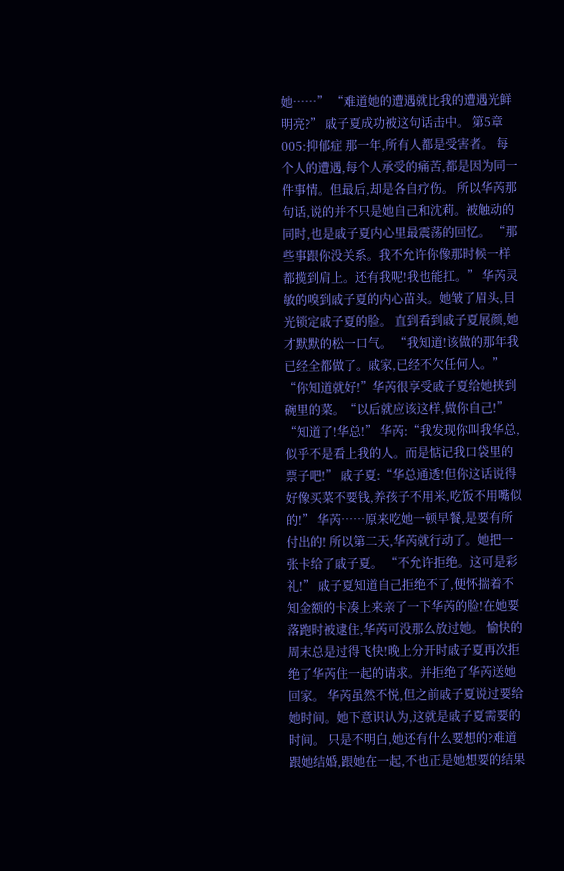她……” “难道她的遭遇就比我的遭遇光鲜明亮?” 戚子夏成功被这句话击中。 第5章 005:抑郁症 那一年,所有人都是受害者。 每个人的遭遇,每个人承受的痛苦,都是因为同一件事情。但最后,却是各自疗伤。 所以华芮那句话,说的并不只是她自己和沈莉。被触动的同时,也是戚子夏内心里最震荡的回忆。 “那些事跟你没关系。我不允许你像那时候一样都揽到肩上。还有我呢!我也能扛。” 华芮灵敏的嗅到戚子夏的内心苗头。她皱了眉头,目光锁定戚子夏的脸。 直到看到戚子夏展颜,她才默默的松一口气。 “我知道!该做的那年我已经全都做了。戚家,已经不欠任何人。” “你知道就好!”华芮很享受戚子夏给她挟到碗里的菜。“以后就应该这样,做你自己!” “知道了!华总!” 华芮:“我发现你叫我华总,似乎不是看上我的人。而是惦记我口袋里的票子吧!” 戚子夏:“华总通透!但你这话说得好像买菜不要钱,养孩子不用米,吃饭不用嘴似的!” 华芮……原来吃她一顿早餐,是要有所付出的! 所以第二天,华芮就行动了。她把一张卡给了戚子夏。 “不允许拒绝。这可是彩礼!” 戚子夏知道自己拒绝不了,便怀揣着不知金额的卡凑上来亲了一下华芮的脸!在她要落跑时被逮住,华芮可没那么放过她。 愉快的周末总是过得飞快!晚上分开时戚子夏再次拒绝了华芮住一起的请求。并拒绝了华芮送她回家。 华芮虽然不悦,但之前戚子夏说过要给她时间。她下意识认为,这就是戚子夏需要的时间。 只是不明白,她还有什么要想的?难道跟她结婚,跟她在一起,不也正是她想要的结果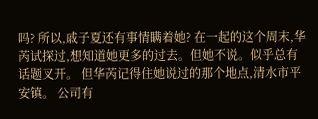吗? 所以,戚子夏还有事情瞒着她? 在一起的这个周末,华芮试探过,想知道她更多的过去。但她不说。似乎总有话题叉开。 但华芮记得住她说过的那个地点,清水市平安镇。 公司有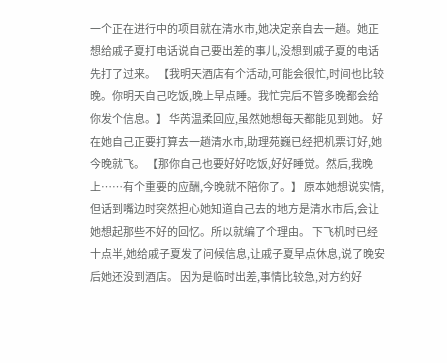一个正在进行中的项目就在清水市,她决定亲自去一趟。她正想给戚子夏打电话说自己要出差的事儿,没想到戚子夏的电话先打了过来。 【我明天酒店有个活动,可能会很忙,时间也比较晚。你明天自己吃饭,晚上早点睡。我忙完后不管多晚都会给你发个信息。】 华芮温柔回应,虽然她想每天都能见到她。 好在她自己正要打算去一趟清水市,助理苑巍已经把机票订好,她今晚就飞。 【那你自己也要好好吃饭,好好睡觉。然后,我晚上……有个重要的应酬,今晚就不陪你了。】 原本她想说实情,但话到嘴边时突然担心她知道自己去的地方是清水市后,会让她想起那些不好的回忆。所以就编了个理由。 下飞机时已经十点半,她给戚子夏发了问候信息,让戚子夏早点休息,说了晚安后她还没到酒店。 因为是临时出差,事情比较急,对方约好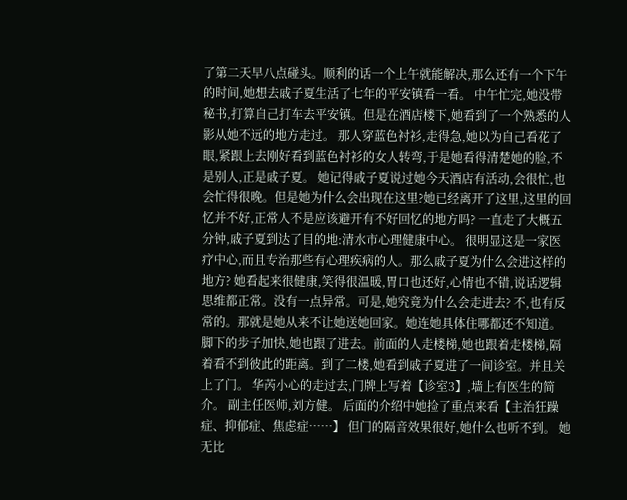了第二天早八点碰头。顺利的话一个上午就能解决,那么还有一个下午的时间,她想去戚子夏生活了七年的平安镇看一看。 中午忙完,她没带秘书,打算自己打车去平安镇。但是在酒店楼下,她看到了一个熟悉的人影从她不远的地方走过。 那人穿蓝色衬衫,走得急,她以为自己看花了眼,紧跟上去刚好看到蓝色衬衫的女人转弯,于是她看得清楚她的脸,不是别人,正是戚子夏。 她记得戚子夏说过她今天酒店有活动,会很忙,也会忙得很晚。但是她为什么会出现在这里?她已经离开了这里,这里的回忆并不好,正常人不是应该避开有不好回忆的地方吗? 一直走了大概五分钟,戚子夏到达了目的地:清水市心理健康中心。 很明显这是一家医疗中心,而且专治那些有心理疾病的人。那么戚子夏为什么会进这样的地方? 她看起来很健康,笑得很温暖,胃口也还好,心情也不错,说话逻辑思维都正常。没有一点异常。可是,她究竟为什么会走进去? 不,也有反常的。那就是她从来不让她送她回家。她连她具体住哪都还不知道。 脚下的步子加快,她也跟了进去。前面的人走楼梯,她也跟着走楼梯,隔着看不到彼此的距离。到了二楼,她看到戚子夏进了一间诊室。并且关上了门。 华芮小心的走过去,门牌上写着【诊室3】,墙上有医生的简介。 副主任医师,刘方健。 后面的介绍中她捡了重点来看【主治狂躁症、抑郁症、焦虑症……】 但门的隔音效果很好,她什么也听不到。 她无比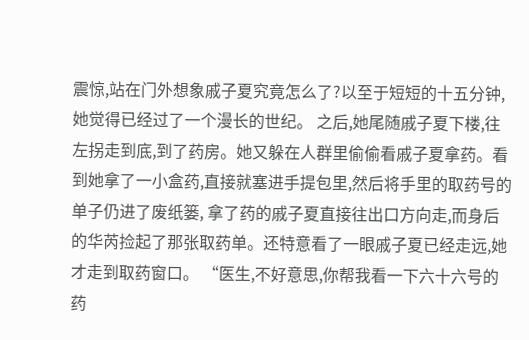震惊,站在门外想象戚子夏究竟怎么了?以至于短短的十五分钟,她觉得已经过了一个漫长的世纪。 之后,她尾随戚子夏下楼,往左拐走到底,到了药房。她又躲在人群里偷偷看戚子夏拿药。看到她拿了一小盒药,直接就塞进手提包里,然后将手里的取药号的单子仍进了废纸篓, 拿了药的戚子夏直接往出口方向走,而身后的华芮捡起了那张取药单。还特意看了一眼戚子夏已经走远,她才走到取药窗口。 “医生,不好意思,你帮我看一下六十六号的药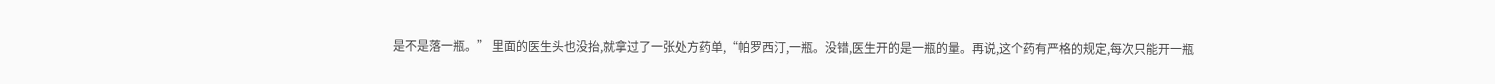是不是落一瓶。” 里面的医生头也没抬,就拿过了一张处方药单,“帕罗西汀,一瓶。没错,医生开的是一瓶的量。再说,这个药有严格的规定,每次只能开一瓶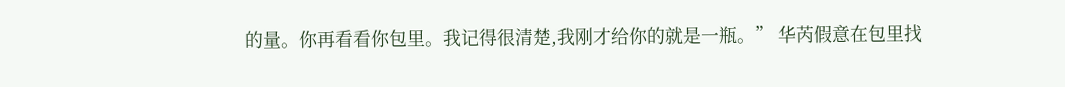的量。你再看看你包里。我记得很清楚,我刚才给你的就是一瓶。” 华芮假意在包里找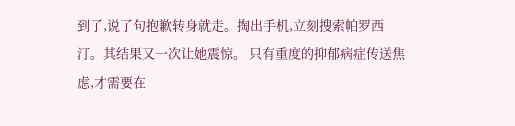到了,说了句抱歉转身就走。掏出手机,立刻搜索帕罗西汀。其结果又一次让她震惊。 只有重度的抑郁病症传送焦虑,才需要在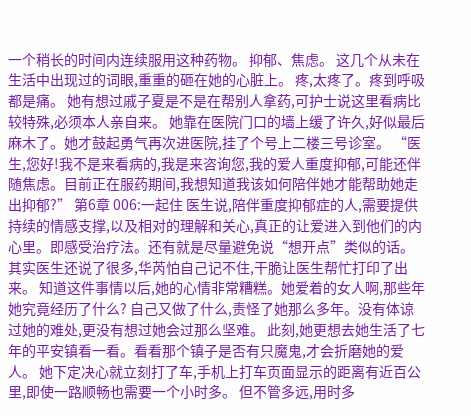一个稍长的时间内连续服用这种药物。 抑郁、焦虑。 这几个从未在生活中出现过的词眼,重重的砸在她的心脏上。 疼,太疼了。疼到呼吸都是痛。 她有想过戚子夏是不是在帮别人拿药,可护士说这里看病比较特殊,必须本人亲自来。 她靠在医院门口的墙上缓了许久,好似最后麻木了。她才鼓起勇气再次进医院,挂了个号上二楼三号诊室。 “医生,您好!我不是来看病的,我是来咨询您,我的爱人重度抑郁,可能还伴随焦虑。目前正在服药期间,我想知道我该如何陪伴她才能帮助她走出抑郁?” 第6章 006:一起住 医生说,陪伴重度抑郁症的人,需要提供持续的情感支撑,以及相对的理解和关心,真正的让爱进入到他们的内心里。即感受治疗法。还有就是尽量避免说“想开点”类似的话。 其实医生还说了很多,华芮怕自己记不住,干脆让医生帮忙打印了出来。 知道这件事情以后,她的心情非常糟糕。她爱着的女人啊,那些年她究竟经历了什么? 自己又做了什么,责怪了她那么多年。没有体谅过她的难处,更没有想过她会过那么坚难。 此刻,她更想去她生活了七年的平安镇看一看。看看那个镇子是否有只魔鬼,才会折磨她的爱人。 她下定决心就立刻打了车,手机上打车页面显示的距离有近百公里,即使一路顺畅也需要一个小时多。 但不管多远,用时多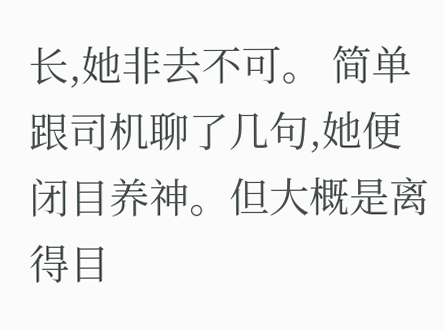长,她非去不可。 简单跟司机聊了几句,她便闭目养神。但大概是离得目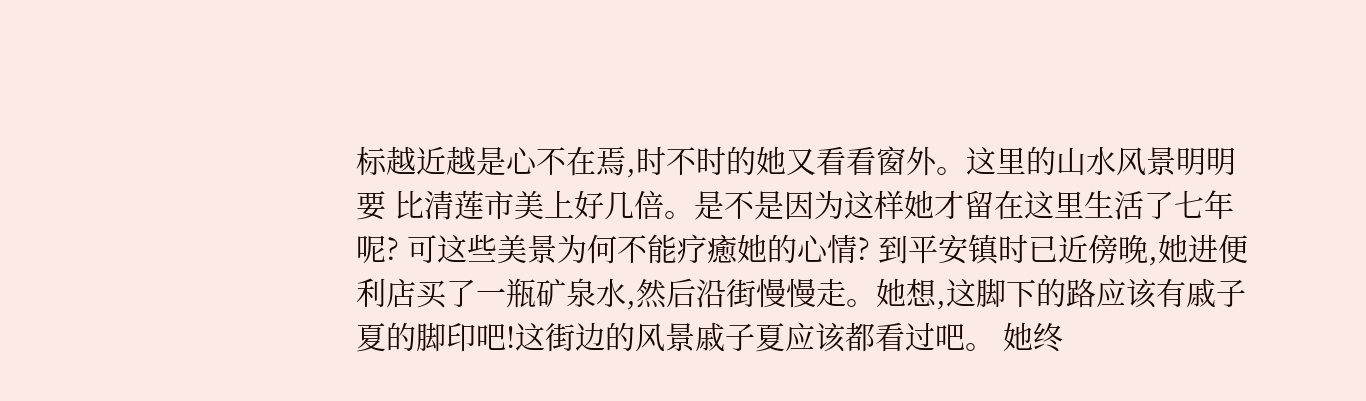标越近越是心不在焉,时不时的她又看看窗外。这里的山水风景明明要 比清莲市美上好几倍。是不是因为这样她才留在这里生活了七年呢? 可这些美景为何不能疗癒她的心情? 到平安镇时已近傍晚,她进便利店买了一瓶矿泉水,然后沿街慢慢走。她想,这脚下的路应该有戚子夏的脚印吧!这街边的风景戚子夏应该都看过吧。 她终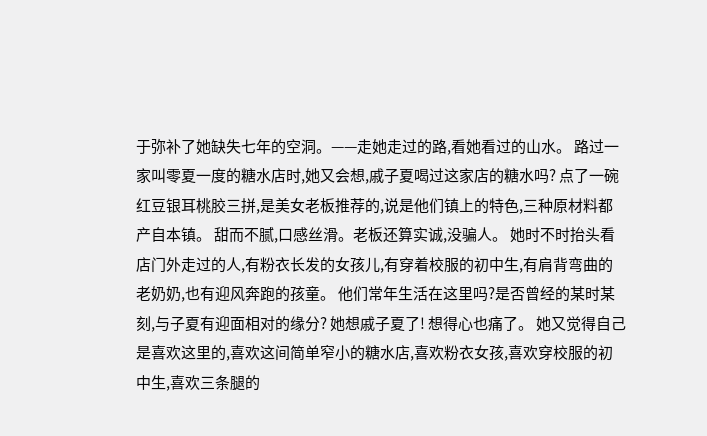于弥补了她缺失七年的空洞。——走她走过的路,看她看过的山水。 路过一家叫零夏一度的糖水店时,她又会想,戚子夏喝过这家店的糖水吗? 点了一碗红豆银耳桃胶三拼,是美女老板推荐的,说是他们镇上的特色,三种原材料都产自本镇。 甜而不腻,口感丝滑。老板还算实诚,没骗人。 她时不时抬头看店门外走过的人,有粉衣长发的女孩儿,有穿着校服的初中生,有肩背弯曲的老奶奶,也有迎风奔跑的孩童。 他们常年生活在这里吗?是否曾经的某时某刻,与子夏有迎面相对的缘分? 她想戚子夏了! 想得心也痛了。 她又觉得自己是喜欢这里的,喜欢这间简单窄小的糖水店,喜欢粉衣女孩,喜欢穿校服的初中生,喜欢三条腿的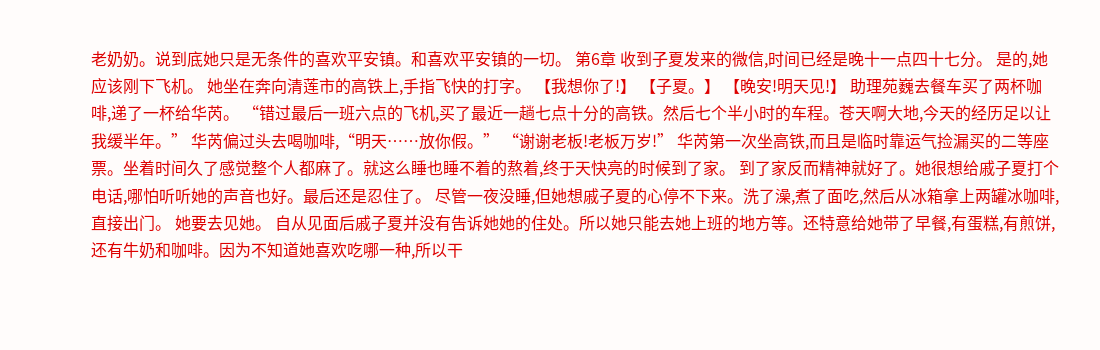老奶奶。说到底她只是无条件的喜欢平安镇。和喜欢平安镇的一切。 第6章 收到子夏发来的微信,时间已经是晚十一点四十七分。 是的,她应该刚下飞机。 她坐在奔向清莲市的高铁上,手指飞快的打字。 【我想你了!】 【子夏。】 【晚安!明天见!】 助理苑巍去餐车买了两杯咖啡,递了一杯给华芮。 “错过最后一班六点的飞机,买了最近一趟七点十分的高铁。然后七个半小时的车程。苍天啊大地,今天的经历足以让我缓半年。” 华芮偏过头去喝咖啡,“明天……放你假。” “谢谢老板!老板万岁!” 华芮第一次坐高铁,而且是临时靠运气捡漏买的二等座票。坐着时间久了感觉整个人都麻了。就这么睡也睡不着的熬着,终于天快亮的时候到了家。 到了家反而精神就好了。她很想给戚子夏打个电话,哪怕听听她的声音也好。最后还是忍住了。 尽管一夜没睡,但她想戚子夏的心停不下来。洗了澡,煮了面吃,然后从冰箱拿上两罐冰咖啡,直接出门。 她要去见她。 自从见面后戚子夏并没有告诉她她的住处。所以她只能去她上班的地方等。还特意给她带了早餐,有蛋糕,有煎饼,还有牛奶和咖啡。因为不知道她喜欢吃哪一种,所以干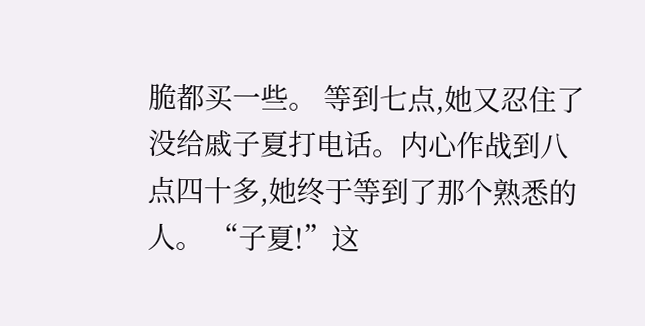脆都买一些。 等到七点,她又忍住了没给戚子夏打电话。内心作战到八点四十多,她终于等到了那个熟悉的人。 “子夏!”这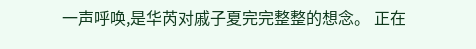一声呼唤,是华芮对戚子夏完完整整的想念。 正在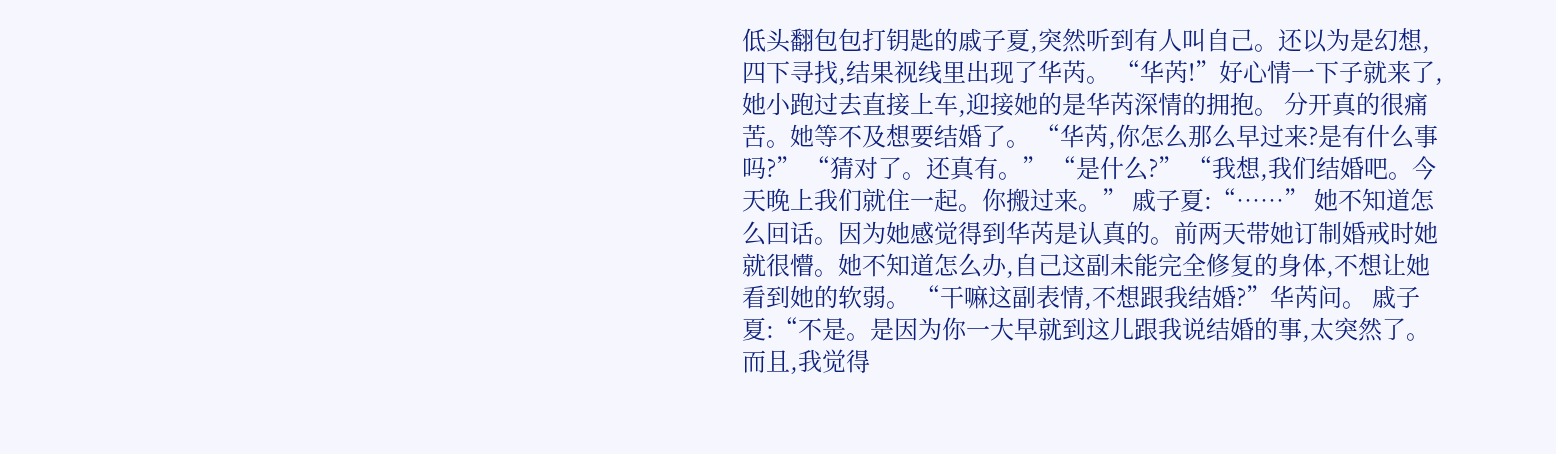低头翻包包打钥匙的戚子夏,突然听到有人叫自己。还以为是幻想,四下寻找,结果视线里出现了华芮。 “华芮!”好心情一下子就来了,她小跑过去直接上车,迎接她的是华芮深情的拥抱。 分开真的很痛苦。她等不及想要结婚了。 “华芮,你怎么那么早过来?是有什么事吗?” “猜对了。还真有。” “是什么?” “我想,我们结婚吧。今天晚上我们就住一起。你搬过来。” 戚子夏:“……” 她不知道怎么回话。因为她感觉得到华芮是认真的。前两天带她订制婚戒时她就很懵。她不知道怎么办,自己这副未能完全修复的身体,不想让她看到她的软弱。 “干嘛这副表情,不想跟我结婚?”华芮问。 戚子夏:“不是。是因为你一大早就到这儿跟我说结婚的事,太突然了。而且,我觉得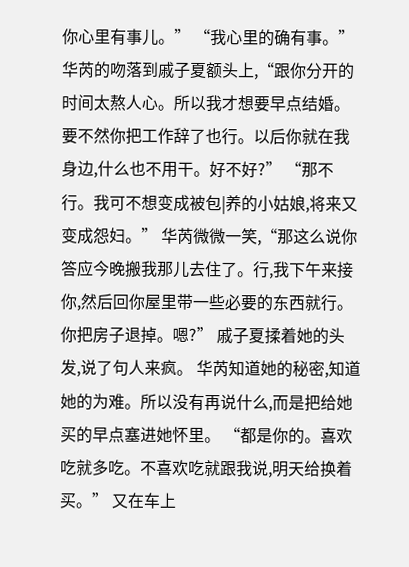你心里有事儿。” “我心里的确有事。”华芮的吻落到戚子夏额头上,“跟你分开的时间太熬人心。所以我才想要早点结婚。要不然你把工作辞了也行。以后你就在我身边,什么也不用干。好不好?” “那不行。我可不想变成被包|养的小姑娘,将来又变成怨妇。” 华芮微微一笑,“那这么说你答应今晚搬我那儿去住了。行,我下午来接你,然后回你屋里带一些必要的东西就行。你把房子退掉。嗯?” 戚子夏揉着她的头发,说了句人来疯。 华芮知道她的秘密,知道她的为难。所以没有再说什么,而是把给她买的早点塞进她怀里。 “都是你的。喜欢吃就多吃。不喜欢吃就跟我说,明天给换着买。” 又在车上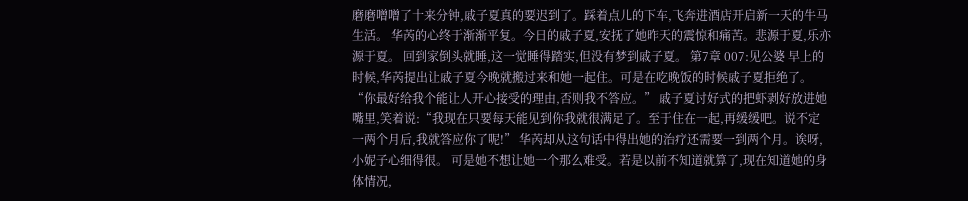磨磨噌噌了十来分钟,戚子夏真的要迟到了。踩着点儿的下车,飞奔进酒店开启新一天的牛马生活。 华芮的心终于渐渐平复。今日的戚子夏,安抚了她昨天的震惊和痛苦。悲源于夏,乐亦源于夏。 回到家倒头就睡,这一觉睡得踏实,但没有梦到戚子夏。 第7章 007:见公婆 早上的时候,华芮提出让戚子夏今晚就搬过来和她一起住。可是在吃晚饭的时候戚子夏拒绝了。 “你最好给我个能让人开心接受的理由,否则我不答应。” 戚子夏讨好式的把虾剥好放进她嘴里,笑着说:“我现在只要每天能见到你我就很满足了。至于住在一起,再缓缓吧。说不定一两个月后,我就答应你了呢!” 华芮却从这句话中得出她的治疗还需要一到两个月。诶呀,小妮子心细得很。 可是她不想让她一个那么难受。若是以前不知道就算了,现在知道她的身体情况,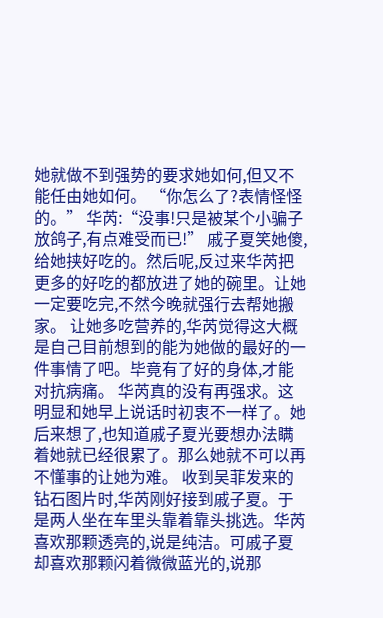她就做不到强势的要求她如何,但又不能任由她如何。 “你怎么了?表情怪怪的。” 华芮:“没事!只是被某个小骗子放鸽子,有点难受而已!” 戚子夏笑她傻,给她挟好吃的。然后呢,反过来华芮把更多的好吃的都放进了她的碗里。让她一定要吃完,不然今晚就强行去帮她搬家。 让她多吃营养的,华芮觉得这大概是自己目前想到的能为她做的最好的一件事情了吧。毕竟有了好的身体,才能对抗病痛。 华芮真的没有再强求。这明显和她早上说话时初衷不一样了。她后来想了,也知道戚子夏光要想办法瞒着她就已经很累了。那么她就不可以再不懂事的让她为难。 收到吴菲发来的钻石图片时,华芮刚好接到戚子夏。于是两人坐在车里头靠着靠头挑选。华芮喜欢那颗透亮的,说是纯洁。可戚子夏却喜欢那颗闪着微微蓝光的,说那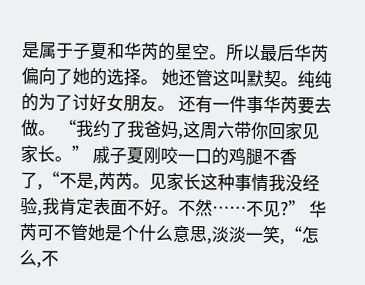是属于子夏和华芮的星空。所以最后华芮偏向了她的选择。 她还管这叫默契。纯纯的为了讨好女朋友。 还有一件事华芮要去做。 “我约了我爸妈,这周六带你回家见家长。” 戚子夏刚咬一口的鸡腿不香了,“不是,芮芮。见家长这种事情我没经验,我肯定表面不好。不然……不见?” 华芮可不管她是个什么意思,淡淡一笑,“怎么,不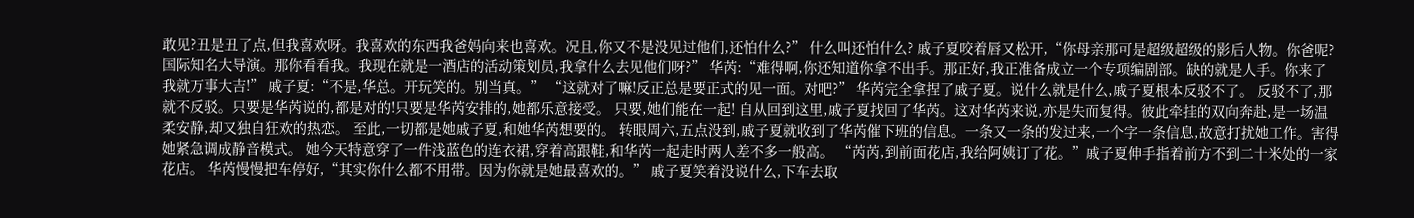敢见?丑是丑了点,但我喜欢呀。我喜欢的东西我爸妈向来也喜欢。况且,你又不是没见过他们,还怕什么?” 什么叫还怕什么? 戚子夏咬着唇又松开,“你母亲那可是超级超级的影后人物。你爸呢?国际知名大导演。那你看看我。我现在就是一酒店的活动策划员,我拿什么去见他们呀?” 华芮:“难得啊,你还知道你拿不出手。那正好,我正准备成立一个专项编剧部。缺的就是人手。你来了我就万事大吉!” 戚子夏:“不是,华总。开玩笑的。别当真。” “这就对了嘛!反正总是要正式的见一面。对吧?” 华芮完全拿捏了戚子夏。说什么就是什么,戚子夏根本反驳不了。 反驳不了,那就不反驳。只要是华芮说的,都是对的!只要是华芮安排的,她都乐意接受。 只要,她们能在一起! 自从回到这里,戚子夏找回了华芮。这对华芮来说,亦是失而复得。彼此牵挂的双向奔赴,是一场温柔安静,却又独自狂欢的热恋。 至此,一切都是她戚子夏,和她华芮想要的。 转眼周六,五点没到,戚子夏就收到了华芮催下班的信息。一条又一条的发过来,一个字一条信息,故意打扰她工作。害得她紧急调成静音模式。 她今天特意穿了一件浅蓝色的连衣裙,穿着高跟鞋,和华芮一起走时两人差不多一般高。 “芮芮,到前面花店,我给阿姨订了花。”戚子夏伸手指着前方不到二十米处的一家花店。 华芮慢慢把车停好,“其实你什么都不用带。因为你就是她最喜欢的。” 戚子夏笑着没说什么,下车去取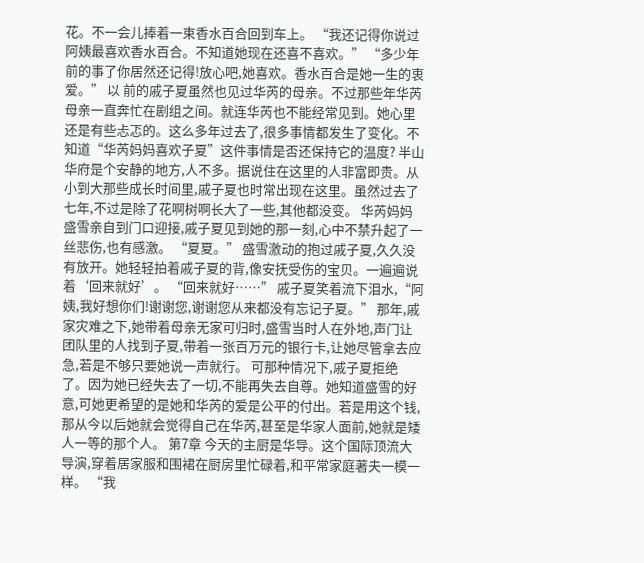花。不一会儿捧着一束香水百合回到车上。 “我还记得你说过阿姨最喜欢香水百合。不知道她现在还喜不喜欢。” “多少年前的事了你居然还记得!放心吧,她喜欢。香水百合是她一生的衷爱。” 以 前的戚子夏虽然也见过华芮的母亲。不过那些年华芮母亲一直奔忙在剧组之间。就连华芮也不能经常见到。她心里还是有些忐忑的。这么多年过去了,很多事情都发生了变化。不知道“华芮妈妈喜欢子夏”这件事情是否还保持它的温度? 半山华府是个安静的地方,人不多。据说住在这里的人非富即贵。从小到大那些成长时间里,戚子夏也时常出现在这里。虽然过去了七年,不过是除了花啊树啊长大了一些,其他都没变。 华芮妈妈盛雪亲自到门口迎接,戚子夏见到她的那一刻,心中不禁升起了一丝悲伤,也有感激。 “夏夏。” 盛雪激动的抱过戚子夏,久久没有放开。她轻轻拍着戚子夏的背,像安抚受伤的宝贝。一遍遍说着‘回来就好’。 “回来就好……” 戚子夏笑着流下泪水,“阿姨,我好想你们!谢谢您,谢谢您从来都没有忘记子夏。” 那年,戚家灾难之下,她带着母亲无家可归时,盛雪当时人在外地,声门让团队里的人找到子夏,带着一张百万元的银行卡,让她尽管拿去应急,若是不够只要她说一声就行。 可那种情况下,戚子夏拒绝了。因为她已经失去了一切,不能再失去自尊。她知道盛雪的好意,可她更希望的是她和华芮的爱是公平的付出。若是用这个钱,那从今以后她就会觉得自己在华芮,甚至是华家人面前,她就是矮人一等的那个人。 第7章 今天的主厨是华导。这个国际顶流大导演,穿着居家服和围裙在厨房里忙碌着,和平常家庭著夫一模一样。 “我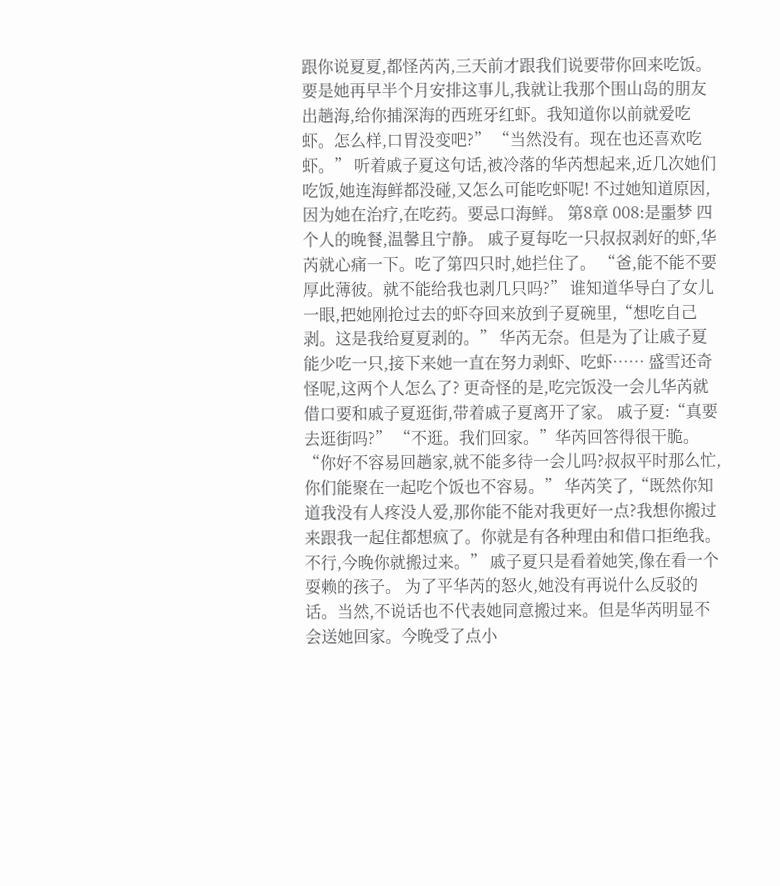跟你说夏夏,都怪芮芮,三天前才跟我们说要带你回来吃饭。要是她再早半个月安排这事儿,我就让我那个围山岛的朋友出趟海,给你捕深海的西班牙红虾。我知道你以前就爱吃虾。怎么样,口胃没变吧?” “当然没有。现在也还喜欢吃虾。” 听着戚子夏这句话,被冷落的华芮想起来,近几次她们吃饭,她连海鲜都没碰,又怎么可能吃虾呢! 不过她知道原因,因为她在治疗,在吃药。要忌口海鲜。 第8章 008:是噩梦 四个人的晚餐,温馨且宁静。 戚子夏每吃一只叔叔剥好的虾,华芮就心痛一下。吃了第四只时,她拦住了。 “爸,能不能不要厚此薄彼。就不能给我也剥几只吗?” 谁知道华导白了女儿一眼,把她刚抢过去的虾夺回来放到子夏碗里,“想吃自己剥。这是我给夏夏剥的。” 华芮无奈。但是为了让戚子夏能少吃一只,接下来她一直在努力剥虾、吃虾…… 盛雪还奇怪呢,这两个人怎么了? 更奇怪的是,吃完饭没一会儿华芮就借口要和戚子夏逛街,带着戚子夏离开了家。 戚子夏:“真要去逛街吗?” “不逛。我们回家。”华芮回答得很干脆。 “你好不容易回趟家,就不能多待一会儿吗?叔叔平时那么忙,你们能聚在一起吃个饭也不容易。” 华芮笑了,“既然你知道我没有人疼没人爱,那你能不能对我更好一点?我想你搬过来跟我一起住都想疯了。你就是有各种理由和借口拒绝我。不行,今晚你就搬过来。” 戚子夏只是看着她笑,像在看一个耍赖的孩子。 为了平华芮的怒火,她没有再说什么反驳的话。当然,不说话也不代表她同意搬过来。但是华芮明显不会送她回家。今晚受了点小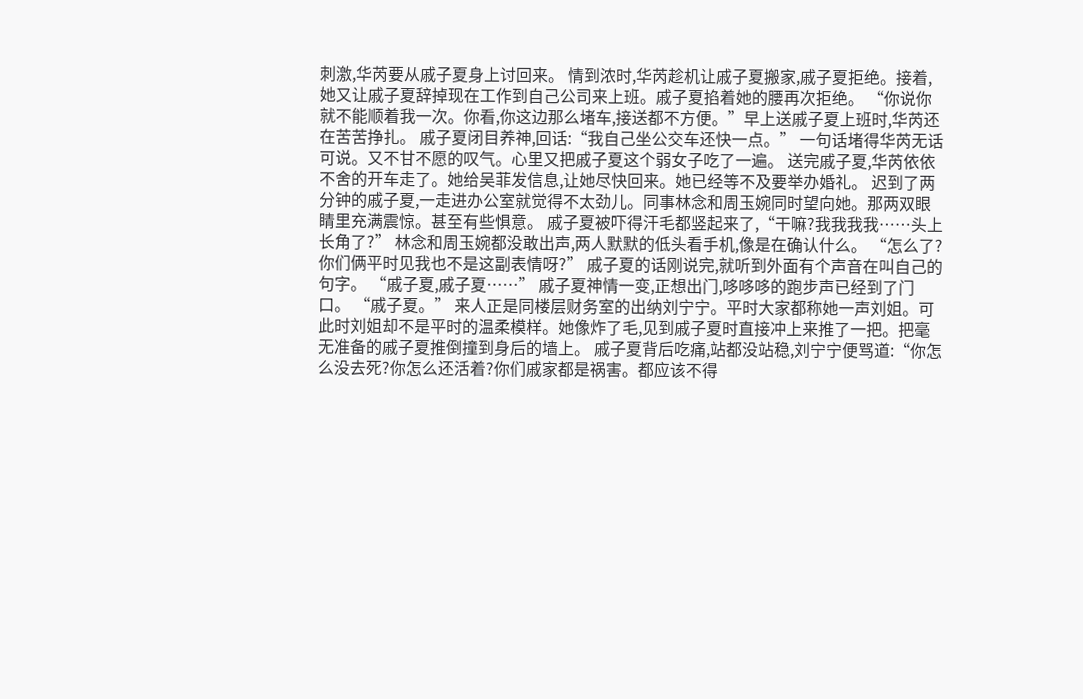刺激,华芮要从戚子夏身上讨回来。 情到浓时,华芮趁机让戚子夏搬家,戚子夏拒绝。接着,她又让戚子夏辞掉现在工作到自己公司来上班。戚子夏掐着她的腰再次拒绝。 “你说你就不能顺着我一次。你看,你这边那么堵车,接送都不方便。”早上送戚子夏上班时,华芮还在苦苦挣扎。 戚子夏闭目养神,回话:“我自己坐公交车还快一点。” 一句话堵得华芮无话可说。又不甘不愿的叹气。心里又把戚子夏这个弱女子吃了一遍。 送完戚子夏,华芮依依不舍的开车走了。她给吴菲发信息,让她尽快回来。她已经等不及要举办婚礼。 迟到了两分钟的戚子夏,一走进办公室就觉得不太劲儿。同事林念和周玉婉同时望向她。那两双眼睛里充满震惊。甚至有些惧意。 戚子夏被吓得汗毛都竖起来了,“干嘛?我我我我……头上长角了?” 林念和周玉婉都没敢出声,两人默默的低头看手机,像是在确认什么。 “怎么了?你们俩平时见我也不是这副表情呀?” 戚子夏的话刚说完,就听到外面有个声音在叫自己的句字。 “戚子夏,戚子夏……” 戚子夏神情一变,正想出门,哆哆哆的跑步声已经到了门口。 “戚子夏。” 来人正是同楼层财务室的出纳刘宁宁。平时大家都称她一声刘姐。可此时刘姐却不是平时的温柔模样。她像炸了毛,见到戚子夏时直接冲上来推了一把。把毫无准备的戚子夏推倒撞到身后的墙上。 戚子夏背后吃痛,站都没站稳,刘宁宁便骂道:“你怎么没去死?你怎么还活着?你们戚家都是祸害。都应该不得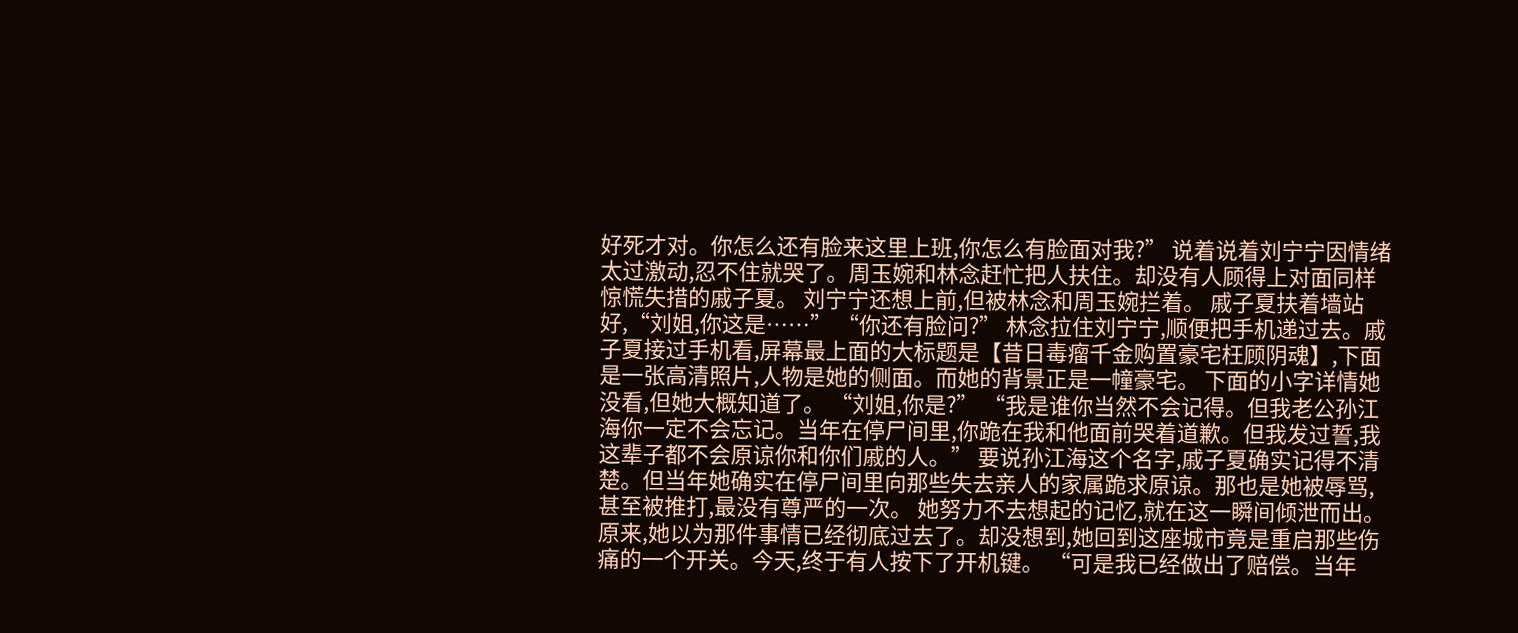好死才对。你怎么还有脸来这里上班,你怎么有脸面对我?” 说着说着刘宁宁因情绪太过激动,忍不住就哭了。周玉婉和林念赶忙把人扶住。却没有人顾得上对面同样惊慌失措的戚子夏。 刘宁宁还想上前,但被林念和周玉婉拦着。 戚子夏扶着墙站好,“刘姐,你这是……” “你还有脸问?” 林念拉住刘宁宁,顺便把手机递过去。戚子夏接过手机看,屏幕最上面的大标题是【昔日毒瘤千金购置豪宅枉顾阴魂】,下面是一张高清照片,人物是她的侧面。而她的背景正是一幢豪宅。 下面的小字详情她没看,但她大概知道了。 “刘姐,你是?” “我是谁你当然不会记得。但我老公孙江海你一定不会忘记。当年在停尸间里,你跪在我和他面前哭着道歉。但我发过誓,我这辈子都不会原谅你和你们戚的人。” 要说孙江海这个名字,戚子夏确实记得不清楚。但当年她确实在停尸间里向那些失去亲人的家属跪求原谅。那也是她被辱骂,甚至被推打,最没有尊严的一次。 她努力不去想起的记忆,就在这一瞬间倾泄而出。 原来,她以为那件事情已经彻底过去了。却没想到,她回到这座城市竟是重启那些伤痛的一个开关。今天,终于有人按下了开机键。 “可是我已经做出了赔偿。当年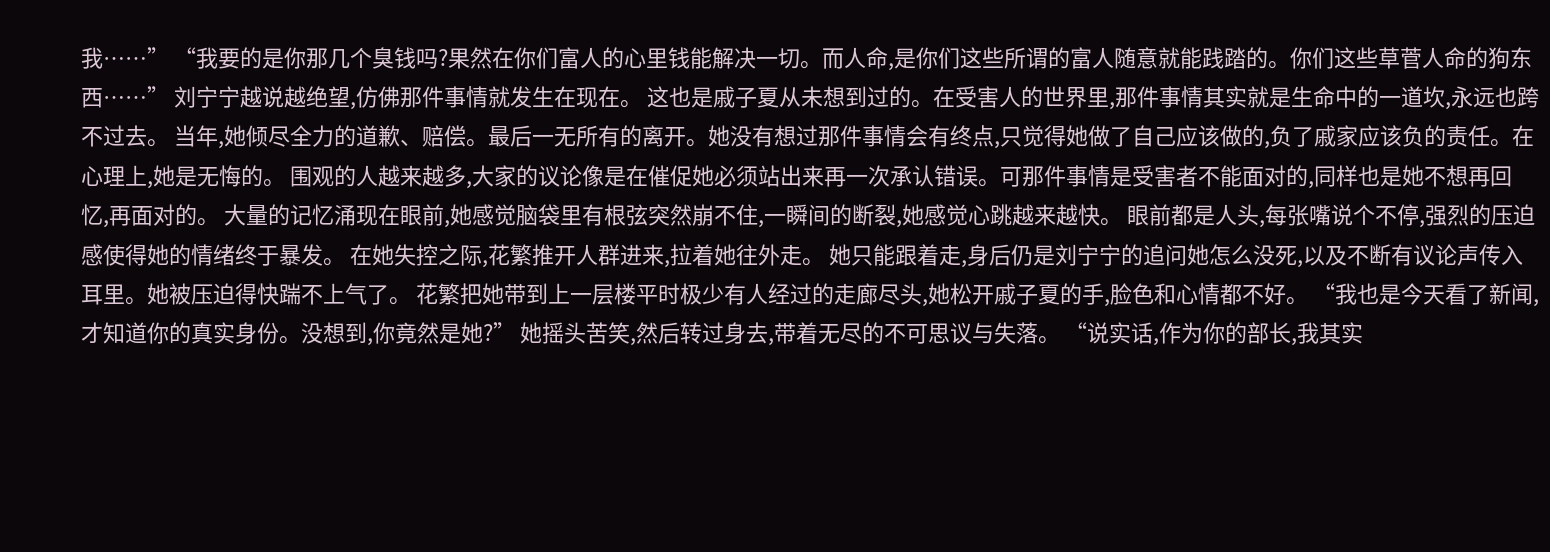我……” “我要的是你那几个臭钱吗?果然在你们富人的心里钱能解决一切。而人命,是你们这些所谓的富人随意就能践踏的。你们这些草菅人命的狗东西……” 刘宁宁越说越绝望,仿佛那件事情就发生在现在。 这也是戚子夏从未想到过的。在受害人的世界里,那件事情其实就是生命中的一道坎,永远也跨不过去。 当年,她倾尽全力的道歉、赔偿。最后一无所有的离开。她没有想过那件事情会有终点,只觉得她做了自己应该做的,负了戚家应该负的责任。在心理上,她是无悔的。 围观的人越来越多,大家的议论像是在催促她必须站出来再一次承认错误。可那件事情是受害者不能面对的,同样也是她不想再回忆,再面对的。 大量的记忆涌现在眼前,她感觉脑袋里有根弦突然崩不住,一瞬间的断裂,她感觉心跳越来越快。 眼前都是人头,每张嘴说个不停,强烈的压迫感使得她的情绪终于暴发。 在她失控之际,花繁推开人群进来,拉着她往外走。 她只能跟着走,身后仍是刘宁宁的追问她怎么没死,以及不断有议论声传入耳里。她被压迫得快踹不上气了。 花繁把她带到上一层楼平时极少有人经过的走廊尽头,她松开戚子夏的手,脸色和心情都不好。 “我也是今天看了新闻,才知道你的真实身份。没想到,你竟然是她?” 她摇头苦笑,然后转过身去,带着无尽的不可思议与失落。 “说实话,作为你的部长,我其实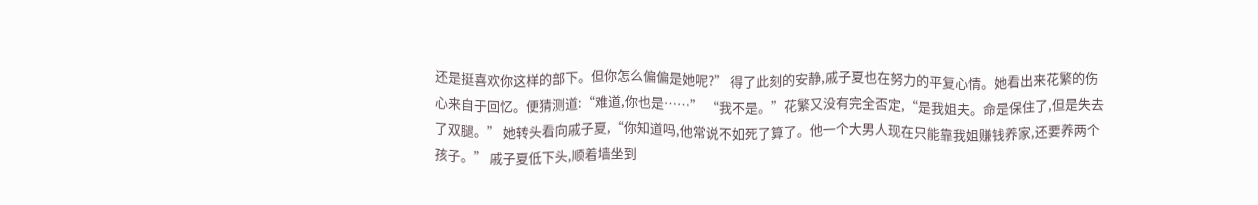还是挺喜欢你这样的部下。但你怎么偏偏是她呢?” 得了此刻的安静,戚子夏也在努力的平复心情。她看出来花繁的伤心来自于回忆。便猜测道:“难道,你也是……” “我不是。”花繁又没有完全否定,“是我姐夫。命是保住了,但是失去了双腿。” 她转头看向戚子夏,“你知道吗,他常说不如死了算了。他一个大男人现在只能靠我姐赚钱养家,还要养两个孩子。” 戚子夏低下头,顺着墙坐到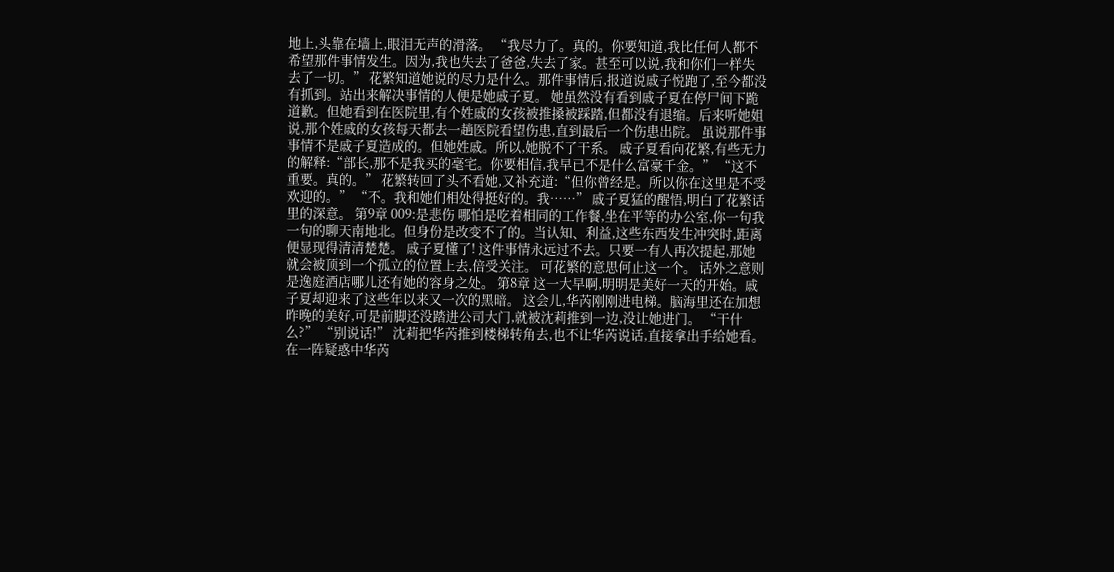地上,头靠在墙上,眼泪无声的滑落。 “我尽力了。真的。你要知道,我比任何人都不希望那件事情发生。因为,我也失去了爸爸,失去了家。甚至可以说,我和你们一样失去了一切。” 花繁知道她说的尽力是什么。那件事情后,报道说戚子悦跑了,至今都没有抓到。站出来解决事情的人便是她戚子夏。 她虽然没有看到戚子夏在停尸间下跪道歉。但她看到在医院里,有个姓戚的女孩被推搡被踩踏,但都没有退缩。后来听她姐说,那个姓戚的女孩每天都去一趟医院看望伤患,直到最后一个伤患出院。 虽说那件事事情不是戚子夏造成的。但她姓戚。所以,她脱不了干系。 戚子夏看向花繁,有些无力的解释:“部长,那不是我买的毫宅。你要相信,我早已不是什么富豪千金。” “这不重要。真的。” 花繁转回了头不看她,又补充道:“但你曾经是。所以你在这里是不受欢迎的。” “不。我和她们相处得挺好的。我……” 戚子夏猛的醒悟,明白了花繁话里的深意。 第9章 009:是悲伤 哪怕是吃着相同的工作餐,坐在平等的办公室,你一句我一句的聊天南地北。但身份是改变不了的。当认知、利益,这些东西发生冲突时,距离便显现得清清楚楚。 戚子夏懂了! 这件事情永远过不去。只要一有人再次提起,那她就会被顶到一个孤立的位置上去,倍受关注。 可花繁的意思何止这一个。 话外之意则是逸庭酒店哪儿还有她的容身之处。 第8章 这一大早啊,明明是美好一天的开始。戚子夏却迎来了这些年以来又一次的黑暗。 这会儿,华芮刚刚进电梯。脑海里还在加想昨晚的美好,可是前脚还没踏进公司大门,就被沈莉推到一边,没让她进门。 “干什么?” “别说话!” 沈莉把华芮推到楼梯转角去,也不让华芮说话,直接拿出手给她看。 在一阵疑惑中华芮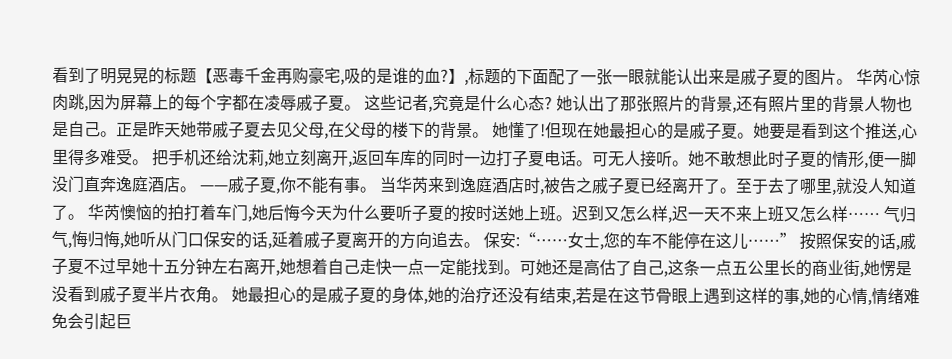看到了明晃晃的标题【恶毒千金再购豪宅,吸的是谁的血?】,标题的下面配了一张一眼就能认出来是戚子夏的图片。 华芮心惊肉跳,因为屏幕上的每个字都在凌辱戚子夏。 这些记者,究竟是什么心态? 她认出了那张照片的背景,还有照片里的背景人物也是自己。正是昨天她带戚子夏去见父母,在父母的楼下的背景。 她懂了!但现在她最担心的是戚子夏。她要是看到这个推送,心里得多难受。 把手机还给沈莉,她立刻离开,返回车库的同时一边打子夏电话。可无人接听。她不敢想此时子夏的情形,便一脚没门直奔逸庭酒店。 ——戚子夏,你不能有事。 当华芮来到逸庭酒店时,被告之戚子夏已经离开了。至于去了哪里,就没人知道了。 华芮懊恼的拍打着车门,她后悔今天为什么要听子夏的按时送她上班。迟到又怎么样,迟一天不来上班又怎么样…… 气归气,悔归悔,她听从门口保安的话,延着戚子夏离开的方向追去。 保安:“……女士,您的车不能停在这儿……” 按照保安的话,戚子夏不过早她十五分钟左右离开,她想着自己走快一点一定能找到。可她还是高估了自己,这条一点五公里长的商业街,她愣是没看到戚子夏半片衣角。 她最担心的是戚子夏的身体,她的治疗还没有结束,若是在这节骨眼上遇到这样的事,她的心情,情绪难免会引起巨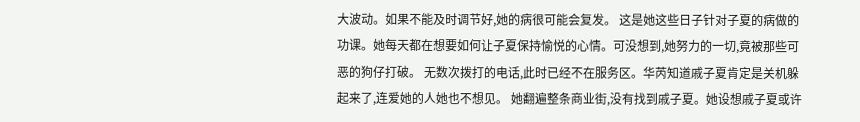大波动。如果不能及时调节好,她的病很可能会复发。 这是她这些日子针对子夏的病做的功课。她每天都在想要如何让子夏保持愉悦的心情。可没想到,她努力的一切,竟被那些可恶的狗仔打破。 无数次拨打的电话,此时已经不在服务区。华芮知道戚子夏肯定是关机躲起来了,连爱她的人她也不想见。 她翻遍整条商业街,没有找到戚子夏。她设想戚子夏或许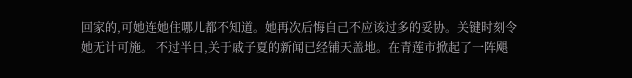回家的,可她连她住哪儿都不知道。她再次后悔自己不应该过多的妥协。关键时刻令她无计可施。 不过半日,关于戚子夏的新闻已经铺天盖地。在青莲市掀起了一阵飓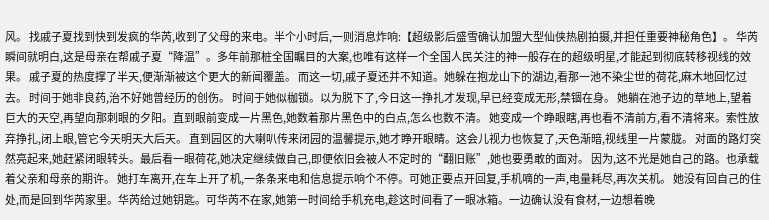风。 找戚子夏找到快到发疯的华芮,收到了父母的来电。半个小时后,一则消息炸响:【超级影后盛雪确认加盟大型仙侠热剧拍摄,并担任重要神秘角色】。 华芮瞬间就明白,这是母亲在帮戚子夏“降温”。多年前那桩全国瞩目的大案,也唯有这样一个全国人民关注的神一般存在的超级明星,才能起到彻底转移视线的效果。 戚子夏的热度撑了半天,便渐渐被这个更大的新闻覆盖。 而这一切,戚子夏还并不知道。她躲在抱龙山下的湖边,看那一池不染尘世的荷花,麻木地回忆过去。 时间于她非良药,治不好她曾经历的创伤。 时间于她似枷锁。以为脱下了,今日这一挣扎才发现,早已经变成无形,禁锢在身。 她躺在池子边的草地上,望着巨大的天空,再望向那刺眼的夕阳。直到眼前变成一片黑色,她数着那片黑色中的白点,怎么也数不清。 她变成一个睁眼瞎,再也看不清前方,看不清将来。索性放弃挣扎,闭上眼,管它今天明天大后天。 直到园区的大喇叭传来闭园的温馨提示,她才睁开眼睛。这会儿视力也恢复了,天色渐暗,视线里一片蒙胧。 对面的路灯突然亮起来,她赶紧闭眼转头。最后看一眼荷花,她决定继续做自己,即便依旧会被人不定时的“翻旧账”,她也要勇敢的面对。 因为,这不光是她自己的路。也承载着父亲和母亲的期许。 她打车离开,在车上开了机,一条条来电和信息提示响个不停。可她正要点开回复,手机嘀的一声,电量耗尽,再次关机。 她没有回自己的住处,而是回到华芮家里。华芮给过她钥匙。可华芮不在家,她第一时间给手机充电,趁这时间看了一眼冰箱。一边确认没有食材,一边想着晚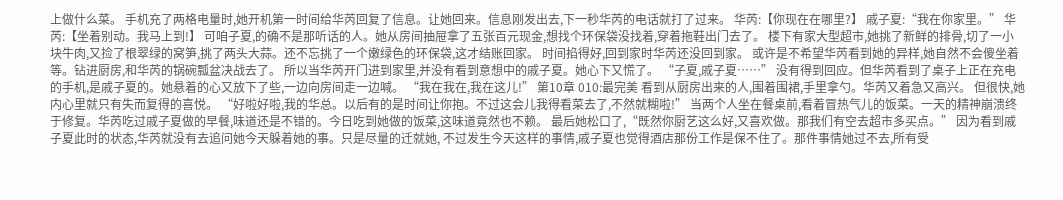上做什么菜。 手机充了两格电量时,她开机第一时间给华芮回复了信息。让她回来。信息刚发出去,下一秒华芮的电话就打了过来。 华芮:【你现在在哪里?】 戚子夏:“我在你家里。” 华芮:【坐着别动。我马上到!】 可咱子夏,的确不是那听话的人。她从房间抽屉拿了五张百元现金,想找个环保袋没找着,穿着拖鞋出门去了。 楼下有家大型超市,她挑了新鲜的排骨,切了一小块牛肉,又捡了根翠绿的窝笋,挑了两头大蒜。还不忘挑了一个嫩绿色的环保袋,这才结账回家。 时间掐得好,回到家时华芮还没回到家。 或许是不希望华芮看到她的异样,她自然不会傻坐着等。钻进厨房,和华芮的锅碗瓢盆决战去了。 所以当华芮开门进到家里,并没有看到意想中的戚子夏。她心下又慌了。 “子夏,戚子夏……” 没有得到回应。但华芮看到了桌子上正在充电的手机,是戚子夏的。她悬着的心又放下了些,一边向房间走一边喊。 “我在我在,我在这儿!” 第10章 010:最完美 看到从厨房出来的人,围着围裙,手里拿勺。华芮又着急又高兴。 但很快,她内心里就只有失而复得的喜悦。 “好啦好啦,我的华总。以后有的是时间让你抱。不过这会儿我得看菜去了,不然就糊啦!” 当两个人坐在餐桌前,看着冒热气儿的饭菜。一天的精神崩溃终于修复。华芮吃过戚子夏做的早餐,味道还是不错的。今日吃到她做的饭菜,这味道竟然也不赖。 最后她松口了,“既然你厨艺这么好,又喜欢做。那我们有空去超市多买点。” 因为看到戚子夏此时的状态,华芮就没有去追问她今天躲着她的事。只是尽量的迁就她, 不过发生今天这样的事情,戚子夏也觉得酒店那份工作是保不住了。那件事情她过不去,所有受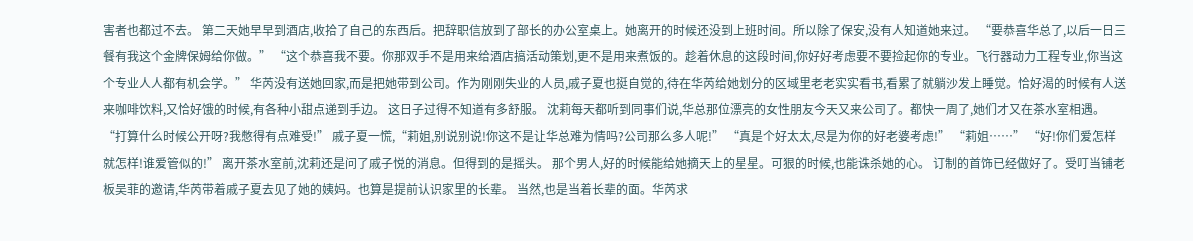害者也都过不去。 第二天她早早到酒店,收拾了自己的东西后。把辞职信放到了部长的办公室桌上。她离开的时候还没到上班时间。所以除了保安,没有人知道她来过。 “要恭喜华总了,以后一日三餐有我这个金牌保姆给你做。” “这个恭喜我不要。你那双手不是用来给酒店搞活动策划,更不是用来煮饭的。趁着休息的这段时间,你好好考虑要不要捡起你的专业。飞行器动力工程专业,你当这个专业人人都有机会学。” 华芮没有送她回家,而是把她带到公司。作为刚刚失业的人员,戚子夏也挺自觉的,待在华芮给她划分的区域里老老实实看书,看累了就躺沙发上睡觉。恰好渴的时候有人送来咖啡饮料,又恰好饿的时候,有各种小甜点递到手边。 这日子过得不知道有多舒服。 沈莉每天都听到同事们说,华总那位漂亮的女性朋友今天又来公司了。都快一周了,她们才又在茶水室相遇。 “打算什么时候公开呀?我憋得有点难受!” 戚子夏一慌,“莉姐,别说别说!你这不是让华总难为情吗?公司那么多人呢!” “真是个好太太,尽是为你的好老婆考虑!” “莉姐……” “好!你们爱怎样就怎样!谁爱管似的!” 离开茶水室前,沈莉还是问了戚子悦的消息。但得到的是摇头。 那个男人,好的时候能给她摘天上的星星。可狠的时候,也能诛杀她的心。 订制的首饰已经做好了。受叮当铺老板吴菲的邀请,华芮带着戚子夏去见了她的姨妈。也算是提前认识家里的长辈。 当然,也是当着长辈的面。华芮求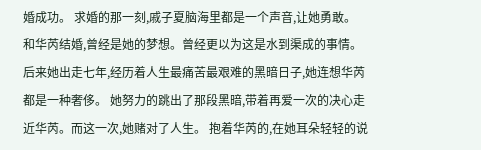婚成功。 求婚的那一刻,戚子夏脑海里都是一个声音,让她勇敢。 和华芮结婚,曾经是她的梦想。曾经更以为这是水到渠成的事情。后来她出走七年,经历着人生最痛苦最艰难的黑暗日子,她连想华芮都是一种奢侈。 她努力的跳出了那段黑暗,带着再爱一次的决心走近华芮。而这一次,她赌对了人生。 抱着华芮的,在她耳朵轻轻的说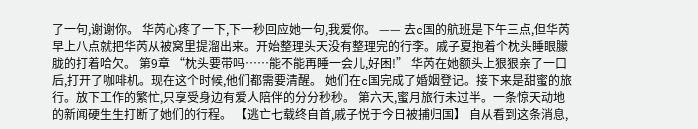了一句,谢谢你。 华芮心疼了一下,下一秒回应她一句,我爱你。 —— 去c国的航班是下午三点,但华芮早上八点就把华芮从被窝里提溜出来。开始整理头天没有整理完的行李。戚子夏抱着个枕头睡眼朦胧的打着哈欠。 第9章 “枕头要带吗……能不能再睡一会儿,好困!” 华芮在她额头上狠狠亲了一口后,打开了咖啡机。现在这个时候,他们都需要清醒。 她们在c国完成了婚姻登记。接下来是甜蜜的旅行。放下工作的繁忙,只享受身边有爱人陪伴的分分秒秒。 第六天,蜜月旅行未过半。一条惊天动地的新闻硬生生打断了她们的行程。 【逃亡七载终自首,戚子悦于今日被捕归国】 自从看到这条消息,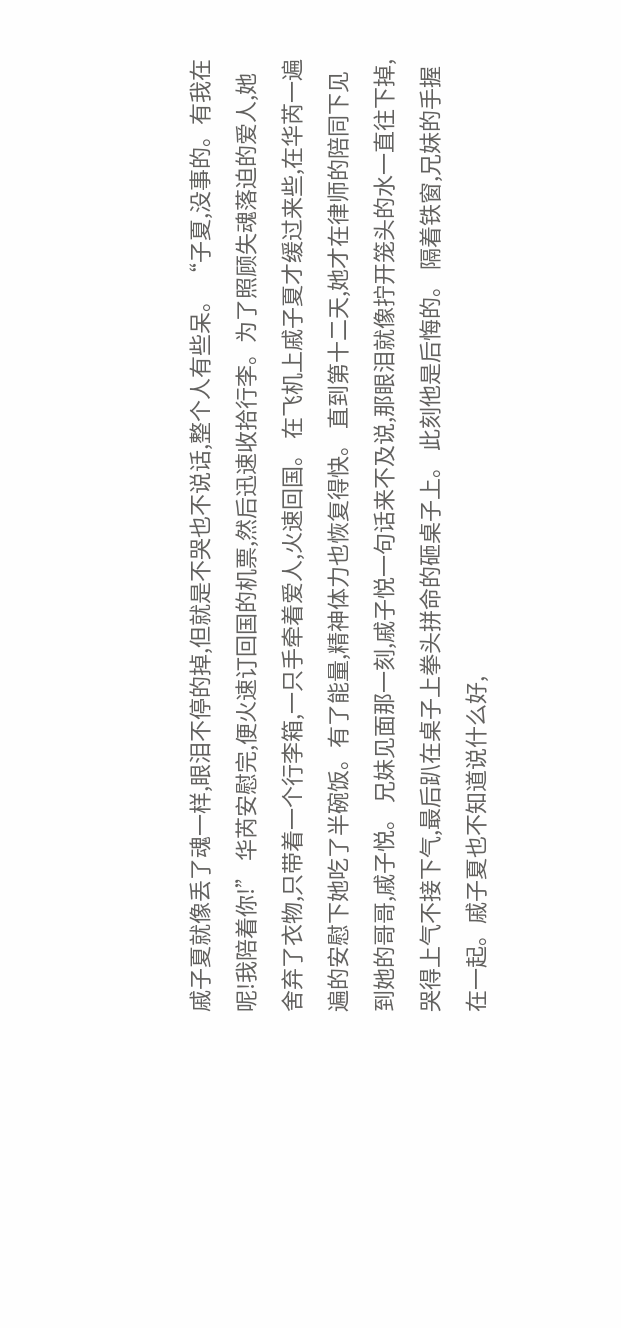戚子夏就像丢了魂一样,眼泪不停的掉,但就是不哭也不说话,整个人有些呆。 “子夏,没事的。有我在呢!我陪着你!” 华芮安慰完,便火速订回国的机票,然后迅速收拾行李。为了照顾失魂落迫的爱人,她舍弃了衣物,只带着一个行李箱,一只手牵着爱人,火速回国。 在飞机上戚子夏才缓过来些,在华芮一遍遍的安慰下她吃了半碗饭。有了能量,精神体力也恢复得快。 直到第十二天,她才在律师的陪同下见到她的哥哥,戚子悦。 兄妹见面那一刻,戚子悦一句话来不及说,那眼泪就像拧开笼头的水一直往下掉,哭得上气不接下气,最后趴在桌子上拳头拼命的砸桌子上。 此刻他是后悔的。 隔着铁窗,兄妹的手握在一起。戚子夏也不知道说什么好,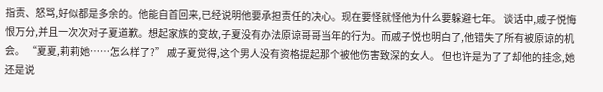指责、怒骂,好似都是多余的。他能自首回来,已经说明他要承担责任的决心。现在要怪就怪他为什么要躲避七年。 谈话中,戚子悦悔恨万分,并且一次次对子夏道歉。想起家族的变故,子夏没有办法原谅哥哥当年的行为。而戚子悦也明白了,他错失了所有被原谅的机会。 “夏夏,莉莉她……怎么样了?” 戚子夏觉得,这个男人没有资格提起那个被他伤害致深的女人。 但也许是为了了却他的挂念,她还是说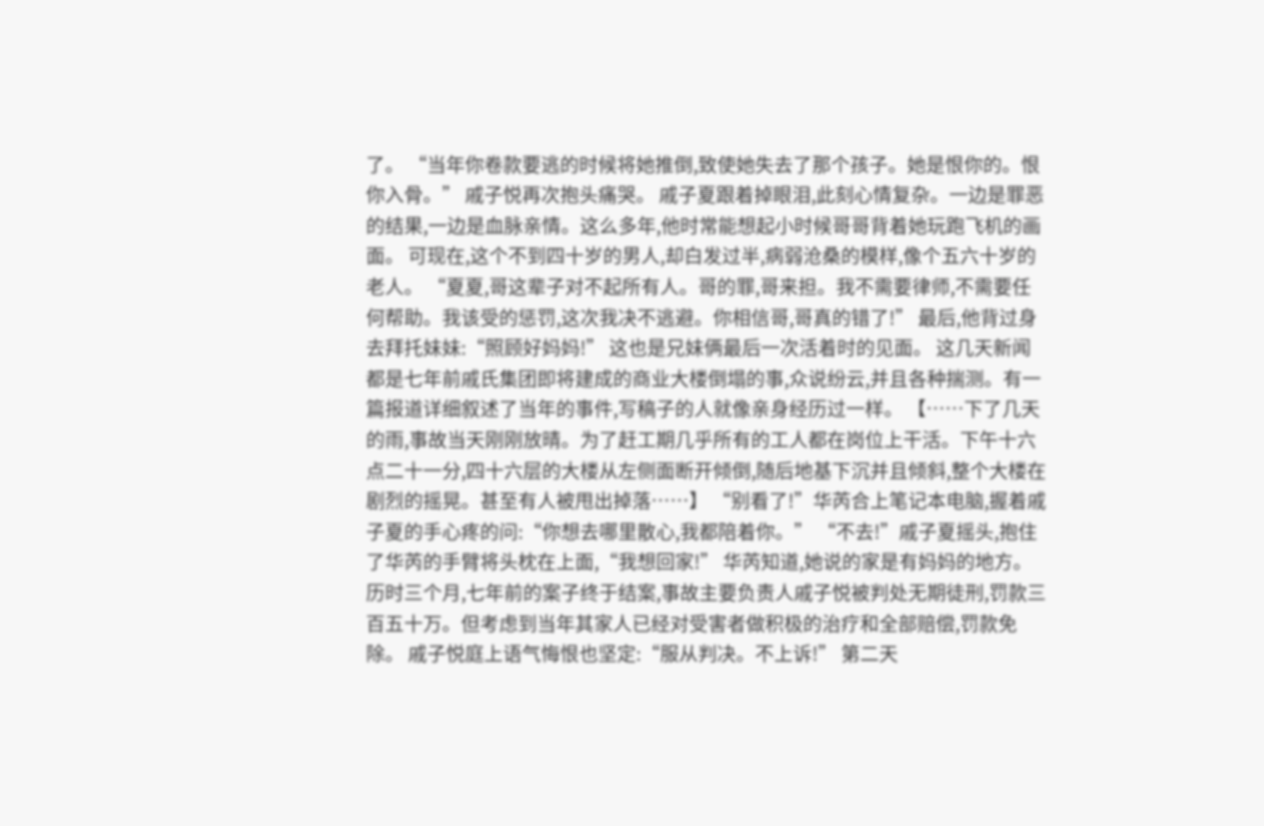了。 “当年你卷款要逃的时候将她推倒,致使她失去了那个孩子。她是恨你的。恨你入骨。” 戚子悦再次抱头痛哭。 戚子夏跟着掉眼泪,此刻心情复杂。一边是罪恶的结果,一边是血脉亲情。这么多年,他时常能想起小时候哥哥背着她玩跑飞机的画面。 可现在,这个不到四十岁的男人,却白发过半,病弱沧桑的模样,像个五六十岁的老人。 “夏夏,哥这辈子对不起所有人。哥的罪,哥来担。我不需要律师,不需要任何帮助。我该受的惩罚,这次我决不逃避。你相信哥,哥真的错了!” 最后,他背过身去拜托妹妹:“照顾好妈妈!” 这也是兄妹俩最后一次活着时的见面。 这几天新闻都是七年前戚氏集团即将建成的商业大楼倒塌的事,众说纷云,并且各种揣测。有一篇报道详细叙述了当年的事件,写稿子的人就像亲身经历过一样。 【……下了几天的雨,事故当天刚刚放晴。为了赶工期几乎所有的工人都在岗位上干活。下午十六点二十一分,四十六层的大楼从左侧面断开倾倒,随后地基下沉并且倾斜,整个大楼在剧烈的摇晃。甚至有人被甩出掉落……】 “别看了!”华芮合上笔记本电脑,握着戚子夏的手心疼的问:“你想去哪里散心,我都陪着你。” “不去!”戚子夏摇头,抱住了华芮的手臂将头枕在上面,“我想回家!” 华芮知道,她说的家是有妈妈的地方。 历时三个月,七年前的案子终于结案,事故主要负责人戚子悦被判处无期徒刑,罚款三百五十万。但考虑到当年其家人已经对受害者做积极的治疗和全部赔偿,罚款免除。 戚子悦庭上语气悔恨也坚定:“服从判决。不上诉!” 第二天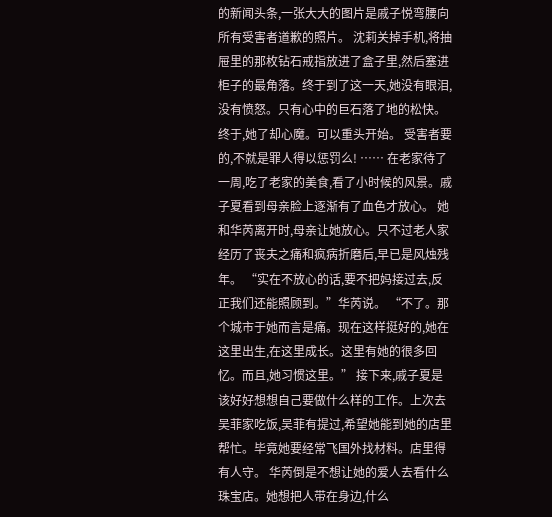的新闻头条,一张大大的图片是戚子悦弯腰向所有受害者道歉的照片。 沈莉关掉手机,将抽屉里的那枚钻石戒指放进了盒子里,然后塞进柜子的最角落。终于到了这一天,她没有眼泪,没有愤怒。只有心中的巨石落了地的松快。 终于,她了却心魔。可以重头开始。 受害者要的,不就是罪人得以惩罚么! …… 在老家待了一周,吃了老家的美食,看了小时候的风景。戚子夏看到母亲脸上逐渐有了血色才放心。 她和华芮离开时,母亲让她放心。只不过老人家经历了丧夫之痛和疯病折磨后,早已是风烛残年。 “实在不放心的话,要不把妈接过去,反正我们还能照顾到。”华芮说。 “不了。那个城市于她而言是痛。现在这样挺好的,她在这里出生,在这里成长。这里有她的很多回忆。而且,她习惯这里。” 接下来,戚子夏是该好好想想自己要做什么样的工作。上次去吴菲家吃饭,吴菲有提过,希望她能到她的店里帮忙。毕竟她要经常飞国外找材料。店里得有人守。 华芮倒是不想让她的爱人去看什么珠宝店。她想把人带在身边,什么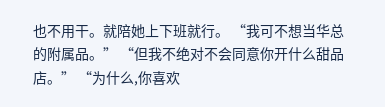也不用干。就陪她上下班就行。 “我可不想当华总的附属品。” “但我不绝对不会同意你开什么甜品店。” “为什么,你喜欢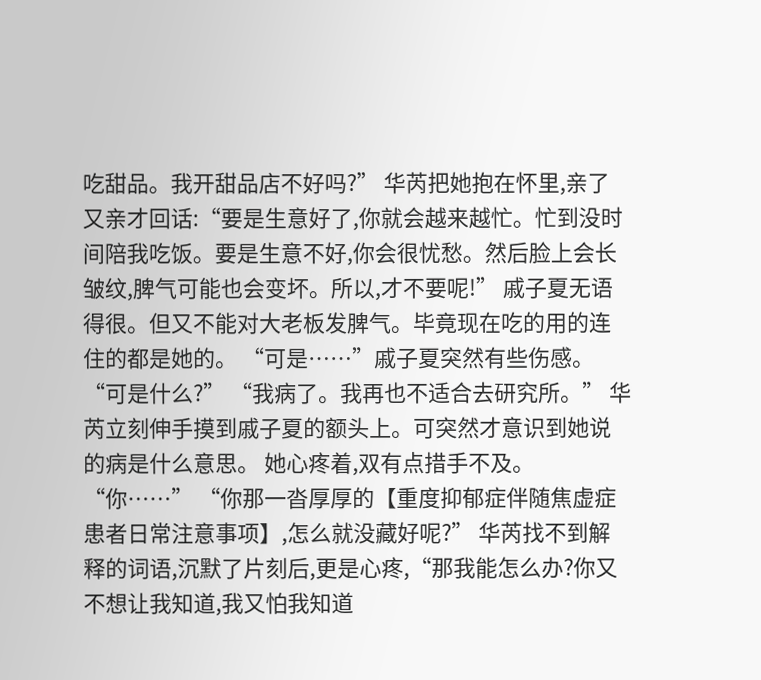吃甜品。我开甜品店不好吗?” 华芮把她抱在怀里,亲了又亲才回话:“要是生意好了,你就会越来越忙。忙到没时间陪我吃饭。要是生意不好,你会很忧愁。然后脸上会长皱纹,脾气可能也会变坏。所以,才不要呢!” 戚子夏无语得很。但又不能对大老板发脾气。毕竟现在吃的用的连住的都是她的。 “可是……”戚子夏突然有些伤感。 “可是什么?” “我病了。我再也不适合去研究所。” 华芮立刻伸手摸到戚子夏的额头上。可突然才意识到她说的病是什么意思。 她心疼着,双有点措手不及。 “你……” “你那一沓厚厚的【重度抑郁症伴随焦虚症患者日常注意事项】,怎么就没藏好呢?” 华芮找不到解释的词语,沉默了片刻后,更是心疼,“那我能怎么办?你又不想让我知道,我又怕我知道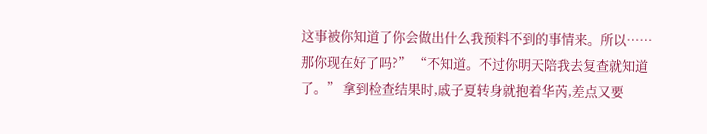这事被你知道了你会做出什么我预料不到的事情来。所以……那你现在好了吗?” “不知道。不过你明天陪我去复查就知道了。” 拿到检查结果时,戚子夏转身就抱着华芮,差点又要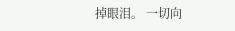掉眼泪。 一切向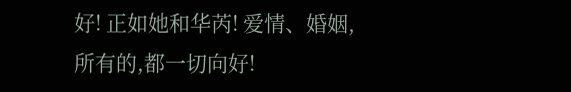好! 正如她和华芮! 爱情、婚姻,所有的,都一切向好!